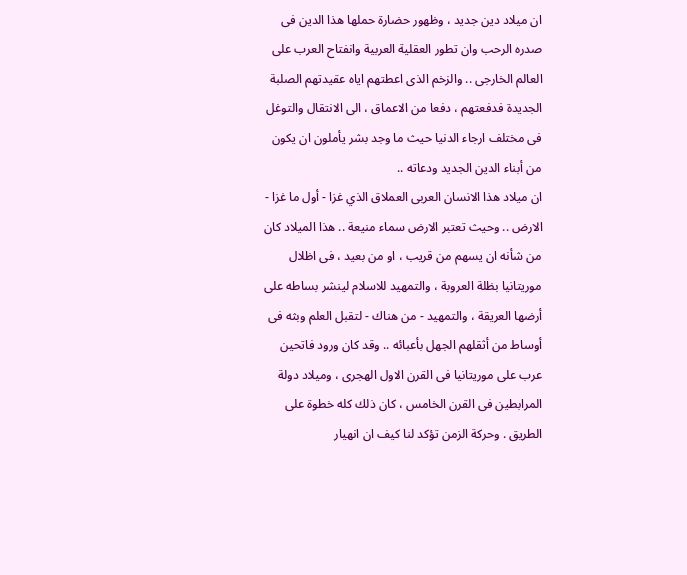ان ميلاد دين جديد ، وظهور حضارة حملها هذا الدين فى صدره الرحب وان تطور العقلية العربية وانفتاح العرب على العالم الخارجى .. والزخم الذى اعطتهم اياه عقيدتهم الصلبة الجديدة فدفعتهم ، دفعا من الاعماق ، الى الانتقال والتوغل فى مختلف ارجاء الدنيا حيث ما وجد بشر يأملون ان يكون من أبناء الدين الجديد ودعاته ..
ان ميلاد هذا الانسان العربى العملاق الذي غزا - أول ما غزا - الارض .. وحيث تعتبر الارض سماء منيعة .. هذا الميلاد كان من شأنه ان يسهم من قريب ، او من بعيد ، فى اظلال موريتانيا بظلة العروبة ، والتمهيد للاسلام لينشر بساطه على أرضها العريقة ، والتمهيد - من هناك - لتقبل العلم وبثه فى أوساط من أثقلهم الجهل بأعبائه .. وقد كان ورود فاتحين عرب على موريتانيا فى القرن الاول الهجرى ، وميلاد دولة المرابطين فى القرن الخامس ، كان ذلك كله خطوة على الطريق . وحركة الزمن تؤكد لنا كيف ان انهيار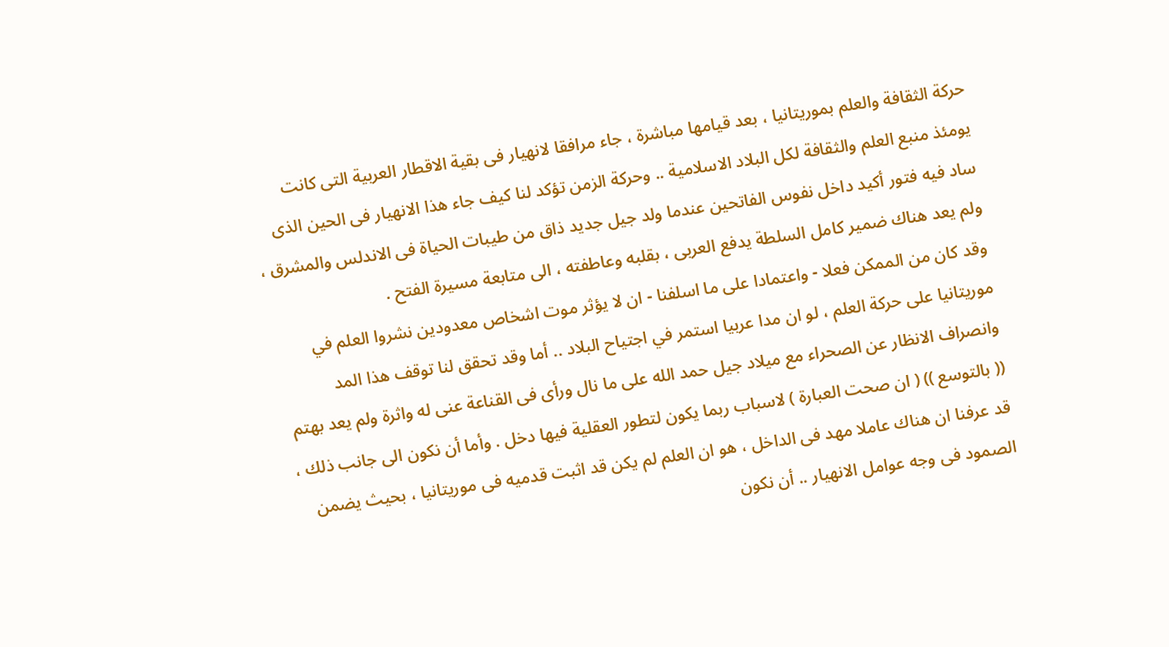حركة الثقافة والعلم بموريتانيا ، بعد قيامها مباشرة ، جاء مرافقا لانهيار فى بقية الاقطار العربية التى كانت يومئذ منبع العلم والثقافة لكل البلاد الاسلامية .. وحركة الزمن تؤكد لنا كيف جاء هذا الانهيار فى الحين الذى ساد فيه فتور أكيد داخل نفوس الفاتحين عندما ولد جيل جديد ذاق من طيبات الحياة فى الاندلس والمشرق ، ولم يعد هناك ضمير كامل السلطة يدفع العربى ، بقلبه وعاطفته ، الى متابعة مسيرة الفتح .
وقد كان من الممكن فعلا - واعتمادا على ما اسلفنا - ان لا يؤثر موت اشخاص معدودين نشروا العلم في موريتانيا على حركة العلم ، لو ان مدا عربيا استمر في اجتياح البلاد .. أما وقد تحقق لنا توقف هذا المد وانصراف الانظار عن الصحراء مع ميلاد جيل حمد الله على ما نال ورأى فى القناعة عنى له واثرة ولم يعد بهتم (( بالتوسع )) ( ان صحت العبارة ) لاسباب ربما يكون لتطور العقلية فيها دخل . وأما أن نكون الى جانب ذلك ، قد عرفنا ان هناك عاملا مهد فى الداخل ، هو ان العلم لم يكن قد اثبت قدميه فى موريتانيا ، بحيث يضمن الصمود فى وجه عوامل الانهيار .. أن نكون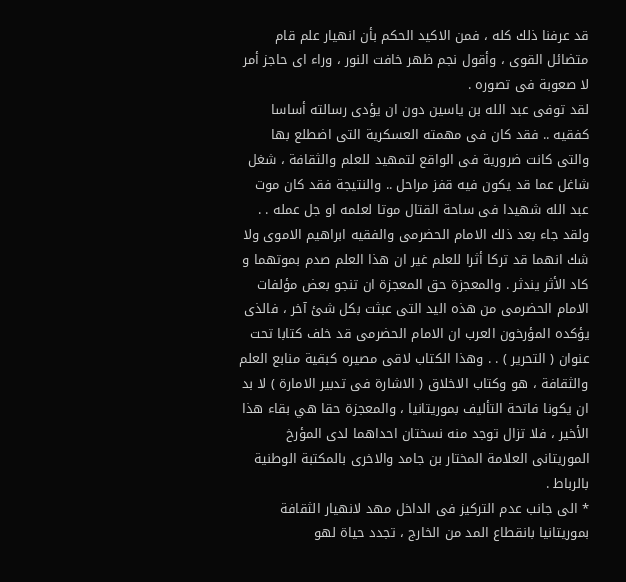قد عرفنا ذلك كله ، فمن الاكيد الحكم بأن انهيار علم قام متضائل القوى ، وأقول نجم ظهر خافت النور ، وراء اى حاجز أمر لا صعوبة فى تصوره .
لقد توفى عبد الله بن ياسين دون ان يؤدى رسالته أساسا كفقيه .. فقد كان فى مهمته العسكرية التى اضطلع بها والتى كانت ضرورية فى الواقع لتمهيد للعلم والثقافة ، شغل شاغل عما قد يكون فيه قفز مراحل .. والنتيجة فقد كان موت عبد الله شهيدا فى ساحة القتال موتا لعلمه او جل عمله . . ولقد جاء بعد ذلك الامام الحضرمى والفقيه ابراهيم الاموى ولا شك انهما قد تركا أثرا للعلم غير ان هذا العلم صدم بموتهما و كاد الأثر يندثر . والمعجزة حق المعجزة ان تنجو بعض مؤلفات الامام الحضرمى من هذه اليد التى عبثت بكل شئ آخر ، فالذى يؤكده المؤرخون العرب ان الامام الحضرمى قد خلف كتابا تحت عنوان ( التحرير ) . . وهذا الكتاب لاقى مصيره كبقية منابع العلم والثقافة ، هو وكتاب الاخلاق ( الاشارة فى تدبير الامارة ) لا بد ان يكونا فاتحة التأليف بموريتانيا ، والمعجزة حقا هي بقاء هذا الأخير ، فلا تزال توجد منه نسختان احداهما لدى المؤرخ الموريتانى العلامة المختار بن جامد والاخرى بالمكتبة الوطنية بالرباط .
* الى جانب عدم التركيز فى الداخل مهد لانهيار الثقافة بموريتانيا بانقطاع المد من الخارج ، تجدد حياة لهو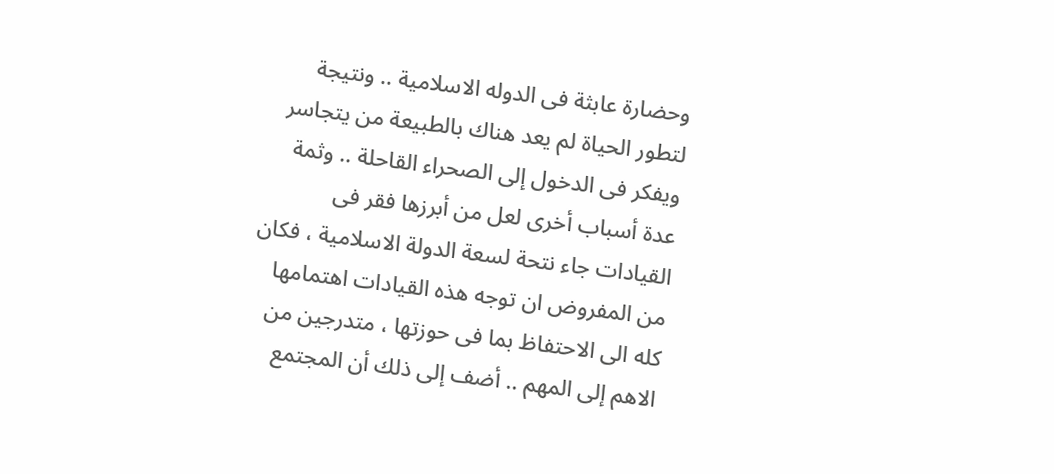وحضارة عابثة فى الدوله الاسلامية .. ونتيجة لتطور الحياة لم يعد هناك بالطبيعة من يتجاسر ويفكر فى الدخول إلى الصحراء القاحلة .. وثمة عدة أسباب أخرى لعل من أبرزها فقر فى القيادات جاء نتحة لسعة الدولة الاسلامية ، فكان من المفروض ان توجه هذه القيادات اهتمامها كله الى الاحتفاظ بما فى حوزتها ، متدرجين من الاهم إلى المهم .. أضف إلى ذلك أن المجتمع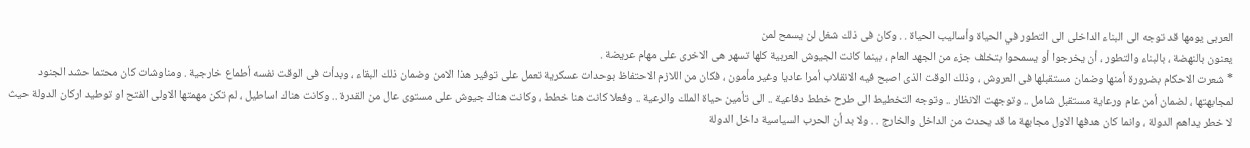العربى يومها قد توجه الى البناء الداخلى الى التطور في الحياة وأساليب الحياة . . وكان فى ذلك شغل لن يسمح لمن
يعنون بالنهضة ، بالبناء والتطور ، أن يخرجوا أو يسمحوا بتخلف جزء من الجهد العام ، بينما كانت الجيوش العربية كلها تسهر هى الاخرى على مهام عريضة .
* شعرت الاحكام بضرورة أمنها وضمان مستقبلها فى العروش ، وذلك الوقت الذى اصبح فيه الانقلاب أمرا عاديا وغير مأمون ، فكان من اللازم الاحتفاظ بوحدات عسكرية تعمل على توفير هذا الامن وضمان ذلك البقاء ، وبدأت فى الوقت نفسه أطماع خارجية . ومناوشات كان محتما حشد الجنود لمجابهتها ، لضمان أمن عام ورعاية مستقبل شامل .. وتوجهت الانظار .. وتوجه التخطيط الى طرح خطط دفاعية .. الى تأمين حياة الملك والرعية .. وفعلا كانت هنا خطط ، وكانت هناك جيوش على مستوى عال من القدرة .. وكانت هناك اساطيل ، لم تكن مهمتها الاولى الفتح او توطيد اركان الدولة حيث لا خطر يداهم الدولة ، وانما كان هدفها الاول مجابهة ما قد يحدث من الداخل والخارج . . ولا بد أن الحرب السياسية داخل الدولة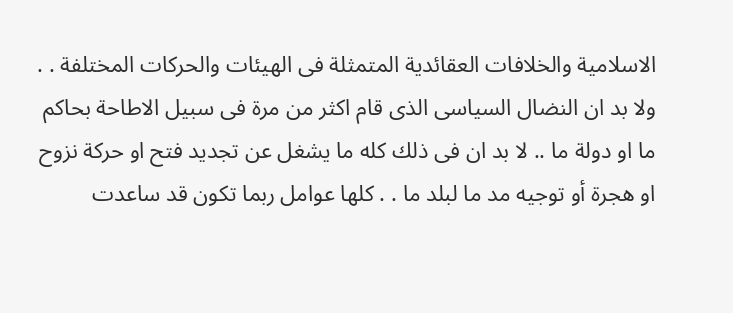الاسلامية والخلافات العقائدية المتمثلة فى الهيئات والحركات المختلفة . . ولا بد ان النضال السياسى الذى قام اكثر من مرة فى سبيل الاطاحة بحاكم ما او دولة ما .. لا بد ان فى ذلك كله ما يشغل عن تجديد فتح او حركة نزوح او هجرة أو توجيه مد ما لبلد ما . . كلها عوامل ربما تكون قد ساعدت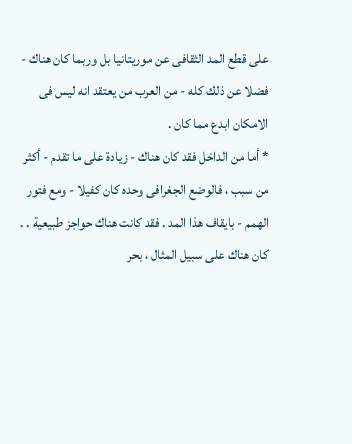على قطع المد الثقافى عن موريتانيا بل وربما كان هناك - فضلا عن ذلك كله - من العرب من يعتقد انه ليس فى الامكان ابدع مما كان .
* أما من الداخل فقد كان هناك - زيادة على ما تقدم - أكثر من سبب ، فالوضع الجغرافى وحده كان كفيلا - ومع فتور الهمم - بايقاف هذا المد . فقد كانت هناك حواجز طبيعية . . كان هناك على سبيل المثال ، بحر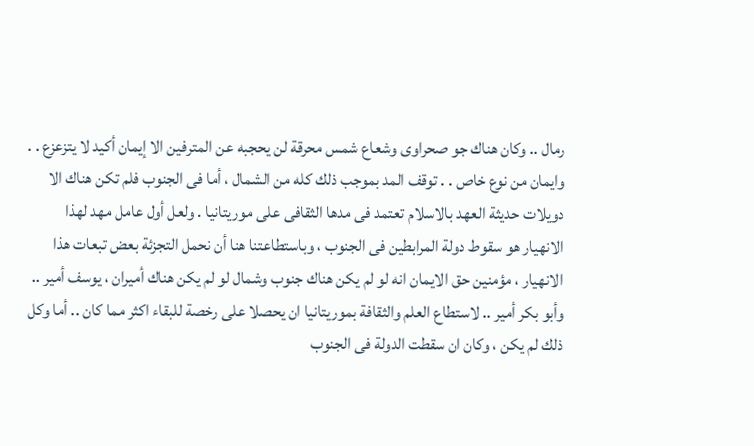رمال .. وكان هناك جو صحراوى وشعاع شمس محرقة لن يحجبه عن المترفين الا إيمان أكيد لا يتزعزع . . وايمان من نوع خاص . . توقف المد بموجب ذلك كله من الشمال ، أما فى الجنوب فلم تكن هناك الا دويلات حديثة العهد بالاسلام تعتمد فى مدها الثقافى على موريتانيا . ولعل أول عامل مهد لهذا الانهيار هو سقوط دولة المرابطين فى الجنوب ، وباستطاعتنا هنا أن نحمل التجزئة بعض تبعات هذا الانهيار ، مؤمنين حق الايمان انه لو لم يكن هناك جنوب وشمال لو لم يكن هناك أميران ، يوسف أمير .. وأبو بكر أمير .. لاستطاع العلم والثقافة بموريتانيا ان يحصلا على رخصة للبقاء اكثر مما كان .. أما وكل ذلك لم يكن ، وكان ان سقطت الدولة فى الجنوب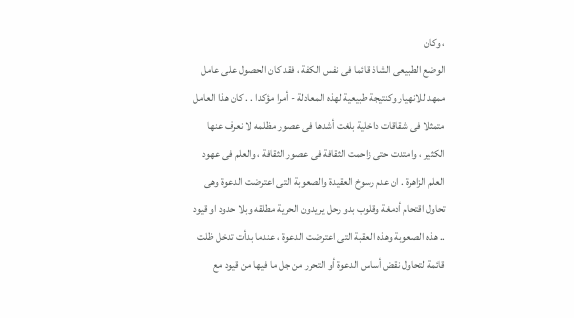، وكان
الوضع الطبيعى الشاذ قائما فى نفس الكفة ، فقد كان الحصول على عامل ممهد للانهيار وكنتيجة طبيعية لهذه المعادلة - أمرا مؤكدا . . كان هذا العامل متمثلا فى شقاقات داخلية بلغت أشدها فى عصور مظلمه لا نعرف عنها الكثير ، وامتدت حتى زاحمت الثقافة فى عصور الثقافة ، والعلم فى عهود العلم الزاهرة . ان عدم رسوخ العقيدة والصعوبة التى اعترضت الدعوة وهى تحاول اقتحام أدمغة وقلوب بدو رحل يريدون الحرية مطلقه وبلا حدود او قيود .. هذه الصعوبة وهذه العقبة التى اعترضت الدعوة ، عندما بدأت تدخل ظلت قائمة لتحاول نقض أساس الدعوة أو التحرر من جل ما فيها من قيود مع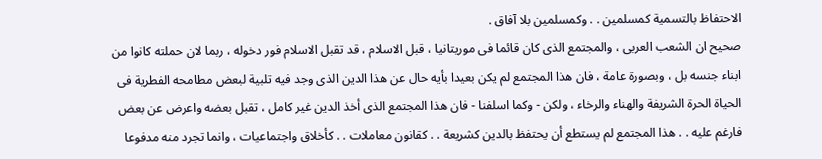الاحتفاظ بالتسمية كمسلمين . . وكمسلمين بلا آفاق .
صحيح ان الشعب العربى ، والمجتمع الذى كان قائما فى موريتانيا ، قبل الاسلام ، قد تقبل الاسلام فور دخوله ، ربما لان حملته كانوا من ابناء جنسه بل ، وبصورة عامة ، فان هذا المجتمع لم يكن بعيدا بأيه حال عن هذا الدين الذى وجد فيه تلبية لبعض مطامحه الفطرية فى الحياة الحرة الشريفة والهناء والرخاء ، ولكن - وكما اسلفنا - فان هذا المجتمع الذى أخذ الدين غير كامل ، تقبل بعضه واعرض عن بعض فارغم عليه . . هذا المجتمع لم يستطع أن يحتفظ بالدين كشريعة . . كقانون معاملات . . كأخلاق واجتماعيات ، وانما تجرد منه مدفوعا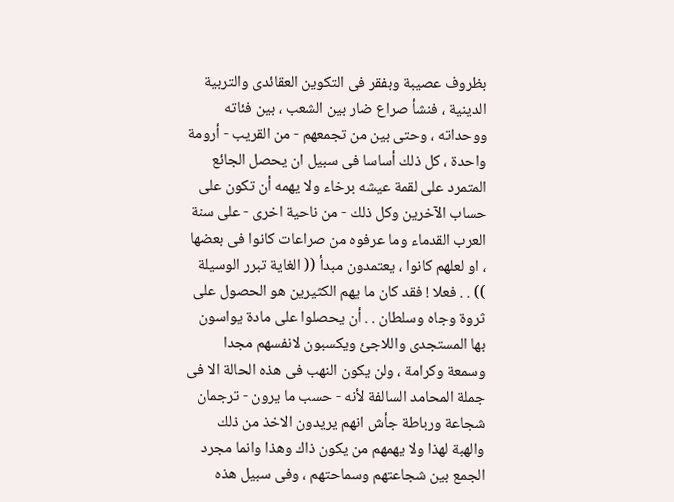بظروف عصيبة وبفقر فى التكوين العقائدى والتربية الدينية ، فنشأ صراع ضار بين الشعب ، بين فئاته ووحداته ، وحتى بين من تجمعهم - من القريب - أرومة واحدة ، كل ذلك أساسا فى سبيل ان يحصل الجائع المتمرد على لقمة عيشه برخاء ولا يهمه أن تكون على حساب الآخرين وكل ذلك - من ناحية اخرى - على سنة العرب القدماء وما عرفوه من صراعات كانوا فى بعضها ، او لعلهم كانوا ، يعتمدون مبدأ (( الغاية تبرر الوسيلة )) . . فعلا ! فقد كان ما يهم الكثيرين هو الحصول على ثروة وجاه وسلطان . . أن يحصلوا على مادة يواسون بها المستجدى واللاجئ ويكسبون لانفسهم مجدا وسمعة وكرامة ، ولن يكون النهب فى هذه الحالة الا فى جملة المحامد السالفة لأنه - حسب ما يرون - ترجمان شجاعة ورباطة جأش انهم يريدون الاخذ من ذلك والهبة لهذا ولا يهمهم من يكون ذاك وهذا وانما مجرد الجمع بين شجاعتهم وسماحتهم ، وفى سبيل هذه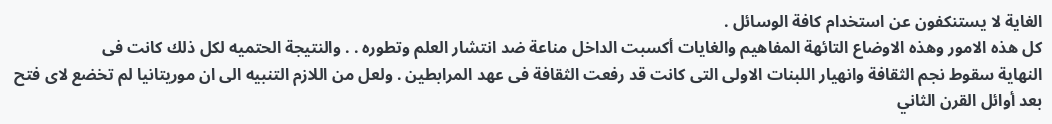الغاية لا يستنكفون عن استخدام كافة الوسائل .
كل هذه الامور وهذه الاوضاع التائهة المفاهيم والغايات أكسبت الداخل مناعة ضد انتشار العلم وتطوره . . والنتيجة الحتميه لكل ذلك كانت فى
النهاية سقوط نجم الثقافة وانهيار اللبنات الاولى التى كانت قد رفعت الثقافة فى عهد المرابطين . ولعل من اللازم التنبيه الى ان موريتانيا لم تخضع لاى فتح بعد أوائل القرن الثاني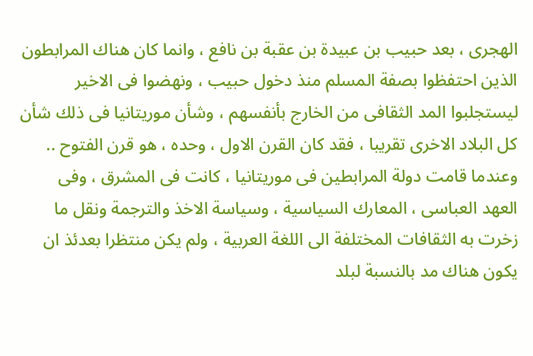الهجرى ، بعد حبيب بن عبيدة بن عقبة بن نافع ، وانما كان هناك المرابطون الذين احتفظوا بصفة المسلم منذ دخول حبيب ، ونهضوا فى الاخير ليستجلبوا المد الثقافى من الخارج بأنفسهم ، وشأن موريتانيا فى ذلك شأن كل البلاد الاخرى تقريبا ، فقد كان القرن الاول ، وحده ، هو قرن الفتوح .. وعندما قامت دولة المرابطين فى موريتانيا ، كانت فى المشرق ، وفى العهد العباسى ، المعارك السياسية ، وسياسة الاخذ والترجمة ونقل ما زخرت به الثقافات المختلفة الى اللغة العربية ، ولم يكن منتظرا بعدئذ ان يكون هناك مد بالنسبة لبلد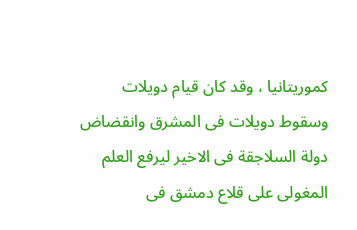كموريتانيا ، وقد كان قيام دويلات وسقوط دويلات فى المشرق وانقضاض دولة السلاجقة فى الاخير ليرفع العلم المغولى على قلاع دمشق فى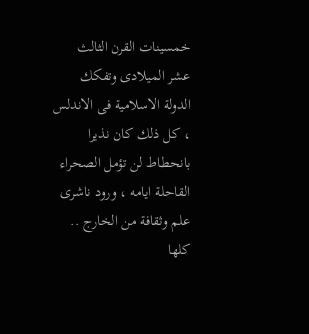خمسينات القرن الثالث عشر الميلادى وتفكك الدولة الاسلامية فى الاندلس ، كل ذلك كان نذيرا بانحطاط لن تؤمل الصحراء القاحلة ايامه ، ورود ناشرى علم وثقافة من الخارج .. كلها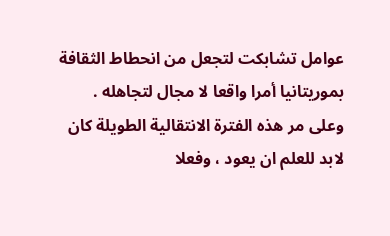عوامل تشابكت لتجعل من انحطاط الثقافة بموريتانيا أمرا واقعا لا مجال لتجاهله .
وعلى مر هذه الفترة الانتقالية الطويلة كان لابد للعلم ان يعود ، وفعلا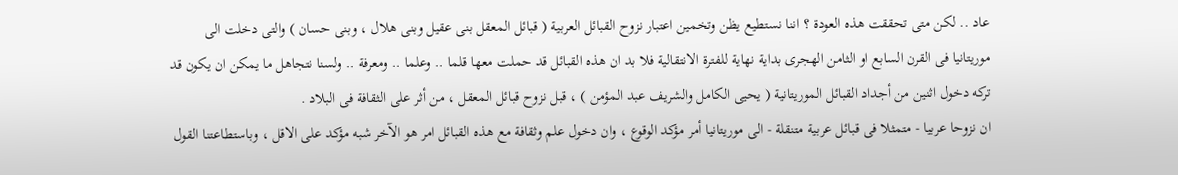عاد .. لكن متى تحققت هذه العودة ؟ اننا نستطيع يظن وتخمين اعتبار نزوح القبائل العربية ( قبائل المعقل بنى عقيل وبنى هلال ، وبنى حسان ) والتى دخلت الى موريتانيا فى القرن السابع او الثامن الهجرى بداية نهاية للفترة الانتقالية فلا بد ان هذه القبائل قد حملت معها قلما .. وعلما .. ومعرفة .. ولسنا نتجاهل ما يمكن ان يكون قد تركه دخول اثنين من أجداد القبائل الموريتانية ( يحيى الكامل والشريف عبد المؤمن ) ، قبل نزوح قبائل المعقل ، من أثر على الثقافة فى البلاد .
ان نزوحا عربيا - متمثلا فى قبائل عربية متنقلة - الى موريتانيا أمر مؤكد الوقوع ، وان دخول علم وثقافة مع هذه القبائل امر هو الآخر شبه مؤكد على الاقل ، وباستطاعتنا القول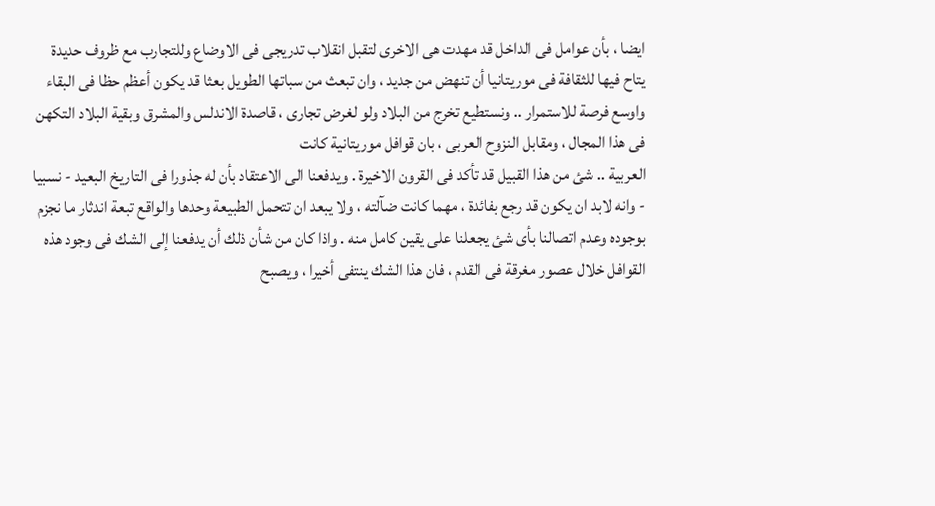ايضا ، بأن عوامل فى الداخل قد مهدت هى الاخرى لتقبل انقلاب تدريجى فى الاوضاع وللتجارب مع ظروف حديدة يتاح فيها للثقافة فى موريتانيا أن تنهض من جديد ، وان تبعث من سباتها الطويل بعثا قد يكون أعظم حظا فى البقاء واوسع فرصة للاستمرار .. ونستطيع تخرج من البلاد ولو لغرض تجارى ، قاصدة الاندلس والمشرق وبقية البلاد التكهن فى هذا المجال ، ومقابل النزوح العربى ، بان قوافل موريتانية كانت
العربية .. شئ من هذا القبيل قد تأكد فى القرون الاخيرة . ويدفعنا الى الاعتقاد بأن له جذورا فى التاريخ البعيد - نسبيا - وانه لابد ان يكون قد رجع بفائدة ، مهما كانت ضآلته ، ولا يبعد ان تتحمل الطبيعة وحدها والواقع تبعة اندثار ما نجزم بوجوده وعدم اتصالنا بأى شئ يجعلنا على يقين كامل منه . واذا كان من شأن ذلك أن يدفعنا إلى الشك فى وجود هذه القوافل خلال عصور مغرقة فى القدم ، فان هذا الشك ينتفى أخيرا ، ويصبح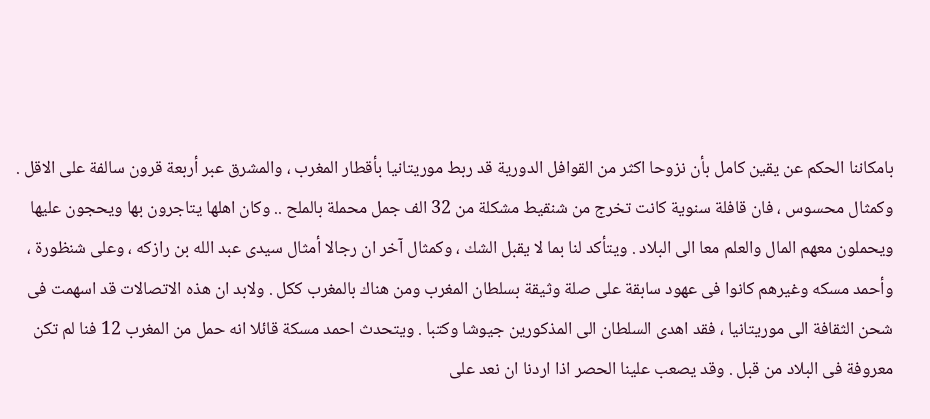بامكاننا الحكم عن يقين كامل بأن نزوحا اكثر من القوافل الدورية قد ربط موريتانيا بأقطار المغرب ، والمشرق عبر أربعة قرون سالفة على الاقل . وكمثال محسوس ، فان قافلة سنوية كانت تخرج من شنقيط مشكلة من 32 الف جمل محملة بالملح .. وكان اهلها يتاجرون بها ويحجون عليها ويحملون معهم المال والعلم معا الى البلاد . ويتأكد لنا بما لا يقبل الشك ، وكمثال آخر ان رجالا أمثال سيدى عبد الله بن رازكه ، وعلى شنظورة ، وأحمد مسكه وغيرهم كانوا فى عهود سابقة على صلة وثيقة بسلطان المغرب ومن هناك بالمغرب ككل . ولابد ان هذه الاتصالات قد اسهمت فى شحن الثقافة الى موريتانيا ، فقد اهدى السلطان الى المذكورين جيوشا وكتبا . ويتحدث احمد مسكة قائلا انه حمل من المغرب 12 فنا لم تكن معروفة فى البلاد من قبل . وقد يصعب علينا الحصر اذا اردنا ان نعد على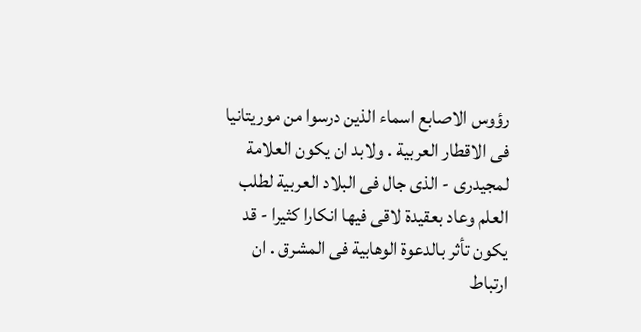رؤوس الاصابع اسماء الذين درسوا من موريتانيا فى الاقطار العربية . ولابد ان يكون العلامة لمجيدرى - الذى جال فى البلاد العربية لطلب العلم وعاد بعقيدة لاقى فيها انكارا كثيرا - قد يكون تأثر بالدعوة الوهابية فى المشرق . ان ارتباط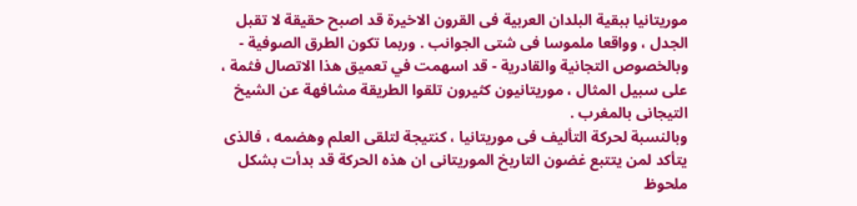موريتانيا ببقية البلدان العربية فى القرون الاخيرة قد اصبح حقيقة لا تقبل الجدل ، وواقعا ملموسا فى شتى الجوانب . وربما تكون الطرق الصوفية - وبالخصوص التجانية والقادرية - قد اسهمت في تعميق هذا الاتصال فثمة ، على سبيل المثال ، موريتانيون كثيرون تلقوا الطريقة مشافهة عن الشيخ التيجانى بالمغرب .
وبالنسبة لحركة التأليف فى موريتانيا ، كنتيجة لتلقى العلم وهضمه ، فالذى يتأكد لمن يتتبع غضون التاريخ الموريتانى ان هذه الحركة قد بدأت بشكل ملحوظ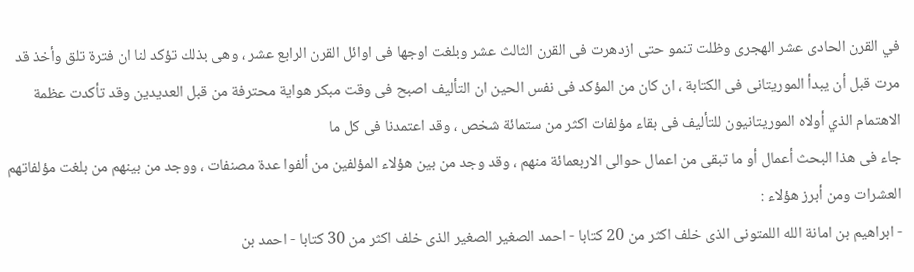في القرن الحادى عشر الهجرى وظلت تنمو حتى ازدهرت فى القرن الثالث عشر وبلغت اوجها فى اوائل القرن الرابع عشر ، وهى بذلك تؤكد لنا ان فترة تلق وأخذ قد مرت قبل أن يبدأ الموريتانى فى الكتابة ، ان كان من المؤكد فى نفس الحين ان التأليف اصبح فى وقت مبكر هواية محترفة من قبل العديدين وقد تأكدت عظمة الاهتمام الذي أولاه الموريتانيون للتأليف فى بقاء مؤلفات اكثر من ستمائة شخص ، وقد اعتمدنا فى كل ما
جاء فى هذا البحث أعمال أو ما تبقى من اعمال حوالى الاربعمائة منهم ، وقد وجد من بين هؤلاء المؤلفين من ألفوا عدة مصنفات ، ووجد من بينهم من بلغت مؤلفاتهم العشرات ومن أبرز هؤلاء :
- ابراهيم بن امانة الله اللمتونى الذى خلف اكثر من 20 كتابا - احمد الصغير الصغير الذى خلف اكثر من 30 كتابا - احمد بن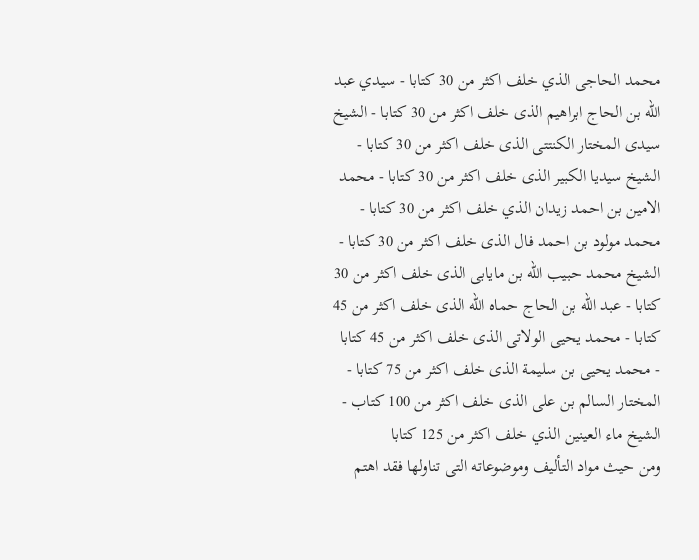محمد الحاجى الذي خلف اكثر من 30 كتابا - سيدي عبد الله بن الحاج ابراهيم الذى خلف اكثر من 30 كتابا - الشيخ سيدى المختار الكنتتى الذى خلف اكثر من 30 كتابا - الشيخ سيديا الكبير الذى خلف اكثر من 30 كتابا - محمد الامين بن احمد زيدان الذي خلف اكثر من 30 كتابا - محمد مولود بن احمد فال الذى خلف اكثر من 30 كتابا - الشيخ محمد حبيب الله بن مايابى الذى خلف اكثر من 30 كتابا - عبد الله بن الحاج حماه الله الذى خلف اكثر من 45 كتابا - محمد يحيى الولاتى الذى خلف اكثر من 45 كتابا - محمد يحيى بن سليمة الذى خلف اكثر من 75 كتابا - المختار السالم بن على الذى خلف اكثر من 100 كتاب - الشيخ ماء العينين الذي خلف اكثر من 125 كتابا
ومن حيث مواد التأليف وموضوعاته التى تناولها فقد اهتم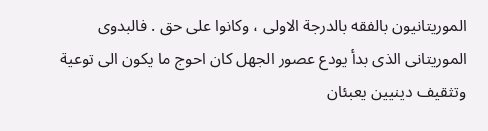الموريتانيون بالفقه بالدرجة الاولى ، وكانوا على حق . فالبدوى الموريتانى الذى بدأ يودع عصور الجهل كان احوج ما يكون الى توعية وتثقيف دينيين يعبئان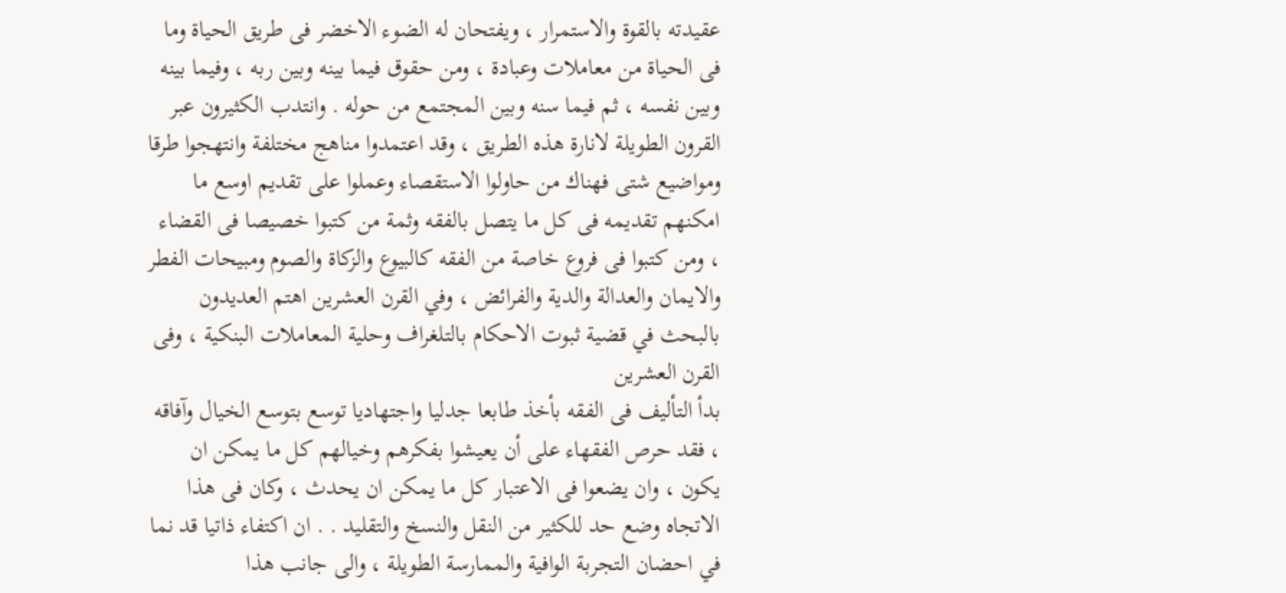عقيدته بالقوة والاستمرار ، ويفتحان له الضوء الاخضر فى طريق الحياة وما فى الحياة من معاملات وعبادة ، ومن حقوق فيما بينه وبين ربه ، وفيما بينه وبين نفسه ، ثم فيما سنه وبين المجتمع من حوله . وانتدب الكثيرون عبر القرون الطويلة لانارة هذه الطريق ، وقد اعتمدوا مناهج مختلفة وانتهجوا طرقا ومواضيع شتى فهناك من حاولوا الاستقصاء وعملوا على تقديم اوسع ما امكنهم تقديمه فى كل ما يتصل بالفقه وثمة من كتبوا خصيصا فى القضاء ، ومن كتبوا فى فروع خاصة من الفقه كالبيوع والزكاة والصوم ومبيحات الفطر والايمان والعدالة والدية والفرائض ، وفي القرن العشرين اهتم العديدون بالبحث في قضية ثبوت الاحكام بالتلغراف وحلية المعاملات البنكية ، وفى القرن العشرين
بدأ التأليف فى الفقه بأخذ طابعا جدليا واجتهاديا توسع بتوسع الخيال وآفاقه ، فقد حرص الفقهاء على أن يعيشوا بفكرهم وخيالهم كل ما يمكن ان يكون ، وان يضعوا فى الاعتبار كل ما يمكن ان يحدث ، وكان فى هذا الاتجاه وضع حد للكثير من النقل والنسخ والتقليد . . ان اكتفاء ذاتيا قد نما في احضان التجربة الوافية والممارسة الطويلة ، والى جانب هذا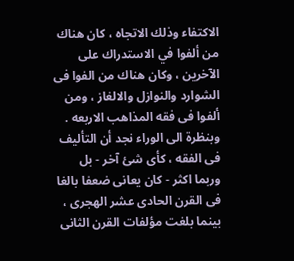الاكتفاء وذلك الاتجاه ، كان هناك من ألفوا في الاستدراك على الآخرين ، وكان هناك من الفوا فى الشوارد والنوازل والالغاز ، ومن ألفوا فى فقه المذاهب الاربعه . وبنظرة الى الوراء نجد أن التأليف فى الفقه ، كأى شئ آخر - بل وربما اكثر - كان يعانى ضعفا بالغا فى القرن الحادى عشر الهجرى ، بينما بلغت مؤلفات القرن الثانى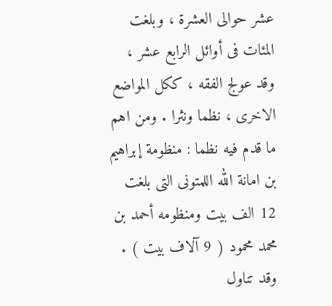عشر حوالى العشرة ، وبلغت المئات فى أوائل الرابع عشر ، وقد عولج الفقه ، ككل المواضع الاخرى ، نظما ونثرا . ومن اهم ما قدم فيه نظما : منظومة إبراهيم بن امانة الله اللمتونى التى بلغت 12 الف بيت ومنظومه أحمد بن محمد محمود ( 9 آلاف بيت ) .
وقد تناول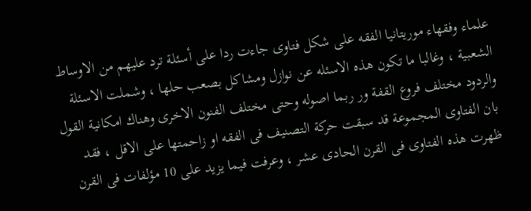علماء وفقهاء موريتانيا الفقه على شكل فتاوى جاءت ردا على أسئلة ترد عليهم من الاوساط الشعبية ، وغالبا ما تكون هذه الاسئله عن نوازل ومشاكل بصعب حلها ، وشملت الاسئلة والردود مختلف فروع القفة ور ربما اصوله وحتى مختلف الفنون الاخرى وهناك امكانية القول بان الفتاوى المجموعة قد سبقت حركة التصنيف فى الفقه او زاحمتها على الاقل ، فقد ظهرت هذه الفتاوى فى القرن الحادى عشر ، وعرفت فيما يزيد على 10 مؤلفات فى القرن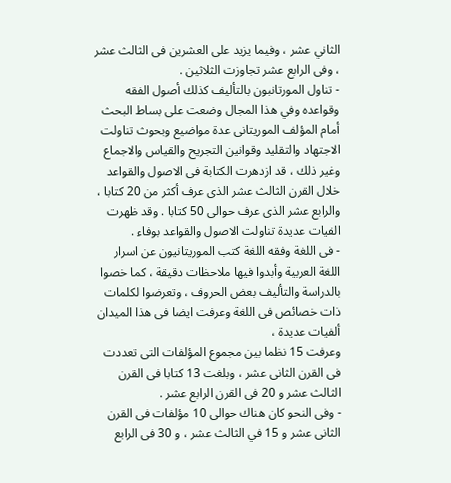الثاني عشر ، وفيما يزيد على العشرين فى الثالث عشر ، وفى الرابع عشر تجاوزت الثلاثين .
- تناول المورتانبون بالتأليف كذلك أصول الفقه وقواعده وفي هذا المجال وضعت على بساط البحث أمام المؤلف الموريتانى عدة مواضيع وبحوث تناولت الاجتهاد والتقليد وقوانين التجريح والقياس والاجماع وغير ذلك ، قد ازدهرت الكتابة فى الاصول والقواعد خلال القرن الثالث عشر الذى عرف أكثر من 20 كتابا ، والرابع عشر الذى عرف حوالى 50 كتابا . وقد ظهرت الفيات عديدة تناولت الاصول والقواعد بوفاء .
- فى اللغة وفقه اللغة كتب الموريتانيون عن اسرار اللغة العربية وأبدوا فيها ملاحظات دقيقة ، كما خصوا بالدراسة والتأليف بعض الحروف ، وتعرضوا لكلمات ذات خصائص فى اللغة وعرفت ايضا فى هذا الميدان ألفيات عديدة ،
وعرفت 15 نظما بين مجموع المؤلفات التى تعددت فى القرن الثانى عشر ، وبلغت 13 كتابا فى القرن الثالث عشر و 20 فى القرن الرابع عشر .
- وفى النحو كان هناك حوالى 10 مؤلفات فى القرن الثانى عشر و 15 في الثالث عشر ، و 30 فى الرابع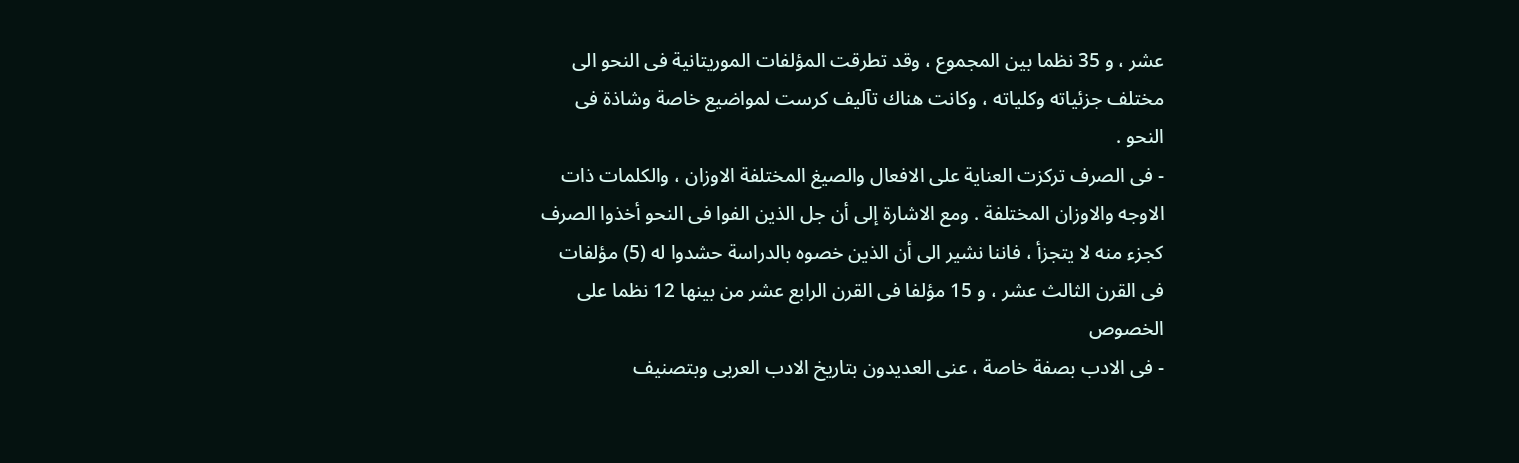عشر ، و 35 نظما بين المجموع ، وقد تطرقت المؤلفات الموريتانية فى النحو الى مختلف جزئياته وكلياته ، وكانت هناك تآليف كرست لمواضيع خاصة وشاذة فى النحو .
- فى الصرف تركزت العناية على الافعال والصيغ المختلفة الاوزان ، والكلمات ذات الاوجه والاوزان المختلفة . ومع الاشارة إلى أن جل الذين الفوا فى النحو أخذوا الصرف كجزء منه لا يتجزأ ، فاننا نشير الى أن الذين خصوه بالدراسة حشدوا له (5) مؤلفات فى القرن الثالث عشر ، و 15 مؤلفا فى القرن الرابع عشر من بينها 12 نظما على الخصوص
- فى الادب بصفة خاصة ، عنى العديدون بتاريخ الادب العربى وبتصنيف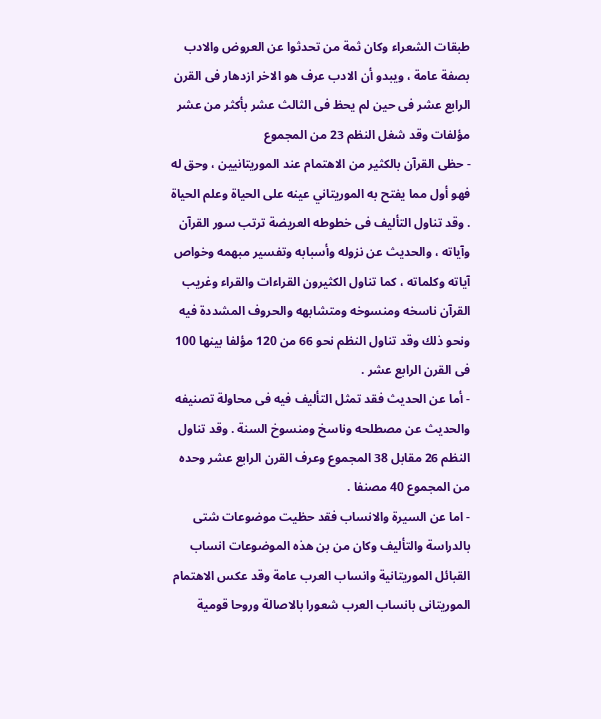طبقات الشعراء وكان ثمة من تحدثوا عن العروض والادب بصفة عامة ، ويبدو أن الادب عرف هو الاخر ازدهار فى القرن الرابع عشر فى حين لم يحظ فى الثالث عشر بأكثر من عشر مؤلفات وقد شغل النظم 23 من المجموع
- حظى القرآن بالكثير من الاهتمام عند الموريتانيين ، وحق له فهو أول مما يفتح به الموريتاني عينه على الحياة وعلم الحياة . وقد تناول التأليف فى خطوطه العريضة ترتب سور القرآن وآياته ، والحديث عن نزوله وأسبابه وتفسير مبهمه وخواص آياته وكلماته ، كما تناول الكثيرون القراءات والقراء وغريب القرآن ناسخه ومنسوخه ومتشابهه والحروف المشددة فيه ونحو ذلك وقد تناول النظم نحو 66 من 120 مؤلفا بينها 100 فى القرن الرابع عشر .
- أما عن الحديث فقد تمثل التأليف فيه فى محاولة تصنيفه والحديث عن مصطلحه وناسخ ومنسوخ السنة . وقد تناول النظم 26 مقابل 38 المجموع وعرف القرن الرابع عشر وحده من المجموع 40 مصنفا .
- اما عن السيرة والانساب فقد حظيت موضوعات شتى بالدراسة والتأليف وكان من بن هذه الموضوعات انساب القبائل الموريتانية وانساب العرب عامة وقد عكس الاهتمام الموريتانى بانساب العرب شعورا بالاصالة وروحا قومية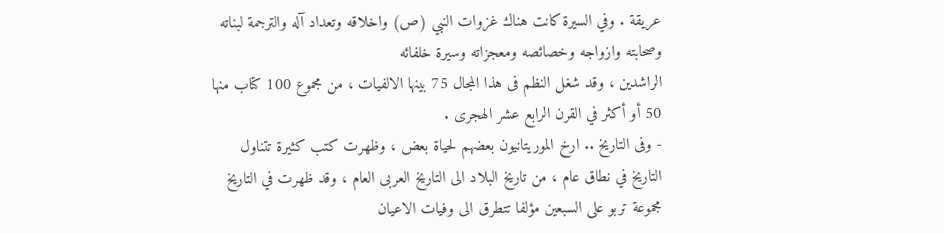عريقة . وفي السيرة كانت هناك غزوات النبي (ص) واخلاقه وتعداد آله والترجمة لبناته وصحابته وازواجه وخصائصه ومعجزاته وسيرة خلفائه
الراشدين ، وقد شغل النظم فى هذا المجال 75 بينها الالفيات ، من مجموع 100 كتاب منها 50 أو أكثر في القرن الرابع عشر الهجرى .
- وفى التاريخ .. ارخ الموريتانيون بعضهم لحياة بعض ، وظهرت كتب كثيرة تتناول التاريخ في نطاق عام ، من تاريخ البلاد الى التاريخ العربى العام ، وقد ظهرت في التاريخ مجموعة تربو على السبعين مؤلفا تتطرق الى وفيات الاعيان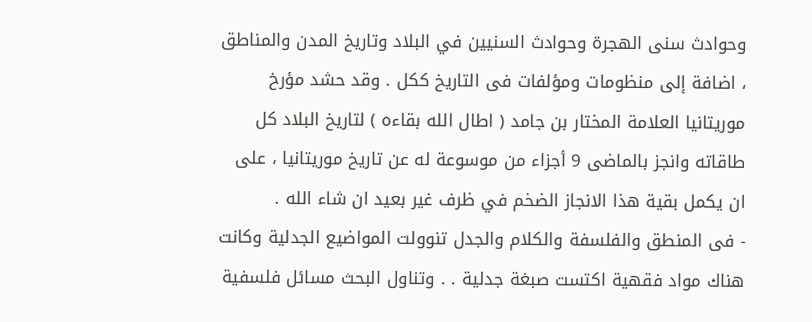وحوادث سنى الهجرة وحوادث السنيين في البلاد وتاريخ المدن والمناطق ، اضافة إلى منظومات ومؤلفات فى التاريخ ككل . وقد حشد مؤرخ موريتانيا العلامة المختار بن جامد ( اطال الله بقاءه ) لتاريخ البلاد كل طاقاته وانجز بالماضى 9 أجزاء من موسوعة له عن تاريخ موريتانيا ، على ان يكمل بقية هذا الانجاز الضخم في ظرف غير بعيد ان شاء الله .
- فى المنطق والفلسفة والكلام والجدل تنوولت المواضيع الجدلية وكانت هناك مواد فقهية اكتست صبغة جدلية . . وتناول البحث مسائل فلسفية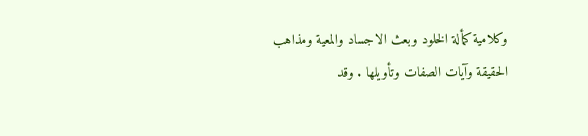وكلامية كمألة الخلود وبعث الاجساد والمعية ومذاهب الحقيقة وآيات الصفات وتأويلها . وقد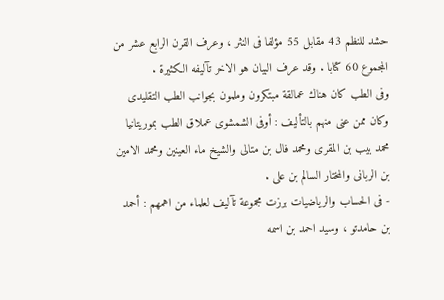حشد للنظم 43 مقابل 55 مؤلفا فى النثر ، وعرف القرن الرابع عشر من المجموع 60 كتابا . وقد عرف البيان هو الاخر تآليفه الكثيرة .
وفى الطب كان هناك عمالقة مبتكرون وملمون بجوانب الطب التقليدى وكان ممن عنى منهم بالتأليف : أوفى الشمشوى عملاق الطب بموريتانيا محمد بيب بن المقرى ومحمد فال بن متالى والشيخ ماء العينين ومحمد الامين بن الربانى والمختار السالم بن على .
- فى الحساب والرياضيات برزت مجموعة تآليف لعلماء من اهمهم : أحمد بن حامدتو ، وسيد احمد بن اسمه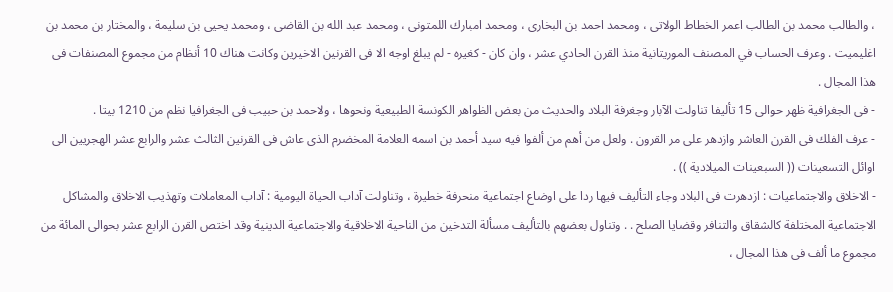، والطالب محمد بن الطالب اعمر الخطاط الولاتى ، ومحمد احمد بن البخارى ، ومحمد امبارك اللمتونى ، ومحمد عبد الله بن القاضى ، ومحمد يحيى بن سليمة ، والمختار بن محمد بن اغليميت . وعرف الحساب في المصنف الموريتانية منذ القرن الحادي عشر ، وان كان - كغيره - لم يبلغ اوجه الا فى القرنين الاخيرين وكانت هناك 10 أنظام من مجموع المصنفات فى هذا المجال .
- فى الجغرافية ظهر حوالى 15 تأليفا تناولت الآبار وجغرفة البلاد والحديث من بعض الظواهر الكونسة الطبيعية ونحوها ، ولاحمد بن حبيب فى الجغرافيا نظم من 1210 بيتا .
- عرف الفلك فى القرن العاشر وازدهر على مر القرون . ولعل من أهم من ألفوا فيه سيد أحمد بن اسمه العلامة المخضرم الذى عاش فى القرنين الثالث عشر والرابع عشر الهجريين الى اوائل التسعينات (( السبعينات الميلادية )) .
- الاخلاق والاجتماعيات : ازدهرت فى البلاد وجاء التأليف فيها ردا على اوضاع اجتماعية منحرفة خطيرة ، وتناولت آداب الحياة اليومية : آداب المعاملات وتهذيب الاخلاق والمشاكل الاجتماعية المختلفة كالشقاق والتنافر وقضايا الصلح . . وتناول بعضهم بالتأليف مسألة التدخين من الناحية الاخلاقية والاجتماعية الدينية وقد اختص القرن الرابع عشر بحوالى المائة من مجموع ما ألف فى هذا المجال ،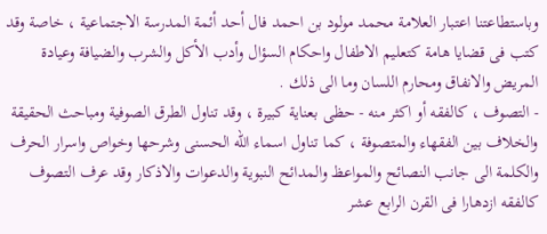وباستطاعتنا اعتبار العلامة محمد مولود بن احمد فال أحد أئمة المدرسة الاجتماعية ، خاصة وقد كتب فى قضايا هامة كتعليم الاطفال واحكام السؤال وأدب الأكل والشرب والضيافة وعيادة المريض والانفاق ومحارم اللسان وما الى ذلك .
- التصوف ، كالفقه أو اكثر منه - حظى بعناية كبيرة ، وقد تناول الطرق الصوفية ومباحث الحقيقة والخلاف بين الفقهاء والمتصوفة ، كما تناول اسماء الله الحسنى وشرحها وخواص واسرار الحرف والكلمة الى جانب النصائح والمواعظ والمدائح النبوية والدعوات والاذكار وقد عرف التصوف كالفقه ازدهارا فى القرن الرابع عشر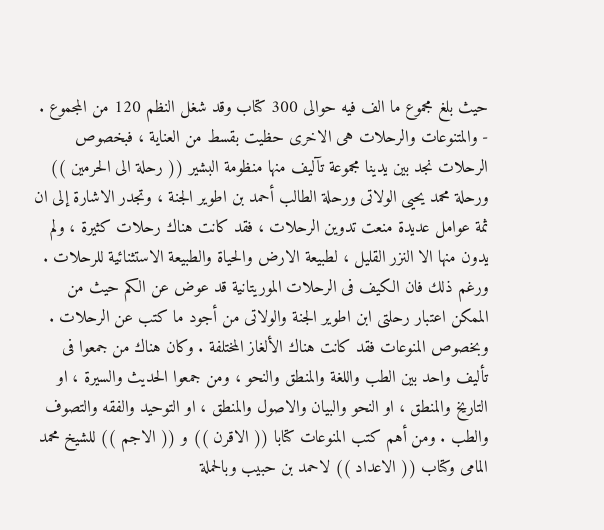حيث بلغ مجموع ما الف فيه حوالى 300 كتاب وقد شغل النظم 120 من المجموع .
- والمتنوعات والرحلات هى الاخرى حظيت بقسط من العناية ، فبخصوص الرحلات نجد بين يدينا مجموعة تآليف منها منظومة البشير (( رحلة الى الحرمين )) ورحلة محمد يحيى الولاتى ورحلة الطالب أحمد بن اطوير الجنة ، وتجدر الاشارة إلى ان ثمة عوامل عديدة منعت تدوين الرحلات ، فقد كانت هناك رحلات كثيرة ، ولم يدون منها الا النزر القليل ، لطبيعة الارض والحياة والطبيعة الاستثنائية للرحلات . ورغم ذلك فان الكيف فى الرحلات الموريتانية قد عوض عن الكم حيث من الممكن اعتبار رحلتى ابن اطوير الجنة والولاتى من أجود ما كتب عن الرحلات .
وبخصوص المنوعات فقد كانت هناك الألغاز المختلفة . وكان هناك من جمعوا فى تأليف واحد بين الطب واللغة والمنطق والنحو ، ومن جمعوا الحديث والسيرة ، او التاريخ والمنطق ، او النحو والبيان والاصول والمنطق ، او التوحيد والفقه والتصوف والطب . ومن أهم كتب المنوعات كتابا (( الاقرن )) و (( الاجم )) للشيخ محمد المامى وكتاب (( الاعداد )) لاحمد بن حبيب وبالحملة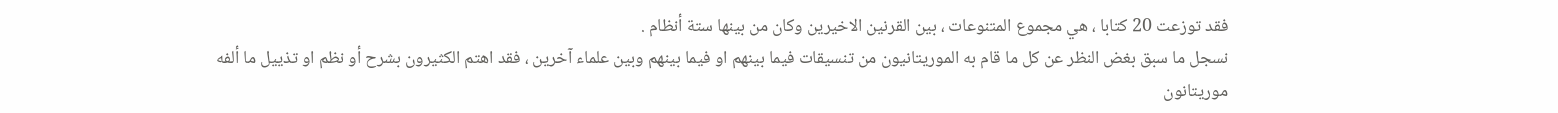فقد توزعت 20 كتابا ، هي مجموع المتنوعات ، بين القرنين الاخيرين وكان من بينها ستة أنظام .
نسجل ما سبق بغض النظر عن كل ما قام به الموريتانيون من تنسيقات فيما بينهم او فيما بينهم وبين علماء آخرين ، فقد اهتم الكثيرون بشرح أو نظم او تذييل ما ألفه موريتانون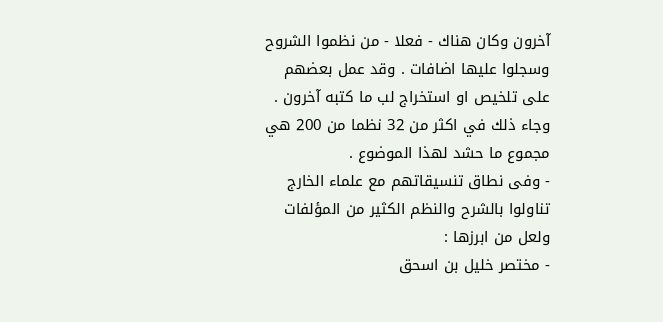آخرون وكان هناك - فعلا - من نظموا الشروح وسجلوا عليها اضافات . وقد عمل بعضهم على تلخيص او استخراج لب ما كتبه آخرون . وجاء ذلك في اكثر من 32 نظما من 200 هي مجموع ما حشد لهذا الموضوع .
- وفى نطاق تنسيقاتهم مع علماء الخارج تناولوا بالشرح والنظم الكثير من المؤلفات ولعل من ابرزها :
- مختصر خليل بن اسحق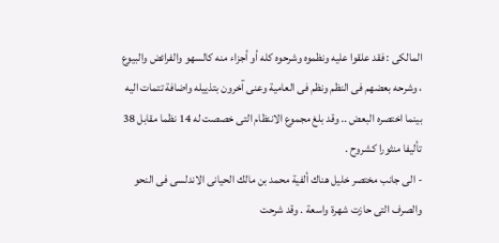المالكى : فقد علقوا عليه ونظموه وشرحوه كله أو أجزاء منه كالسهو والفرائض والبيوع ، وشرحه بعضهم فى النظم ونظم فى العامية وعنى آخرون بتذييله واضافة تتمات اليه بينما اختصره البعض .. وقد بلغ مجموع الاننظام التى خصصت له 14 نظما مقابل 38 تأليفا منثورا كشروح .
- الى جانب مختصر خليل هناك ألفية محمد بن مالك الحيانى الاندلسى فى النحو والصرف التى حازت شهرة واسعة . وقد شرحت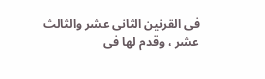فى القرنين الثانى عشر والثالث عشر ، وقدم لها فى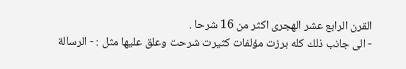القرن الرابع عشر الهجرى اكثر من 16 شرحا .
- الى جانب ذلك كله برزت مؤلفات كثيرت شرحت وعلق عليها مثل : - الرسالة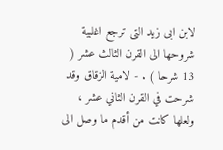لابن ابى زيد التى ترجع اغلبية شروحها الى القرن الثالث عشر ( 13 شرحا ) . - لامية الزقاق وقد شرحت في القرن الثاني عشر ، ولعلها كانت من أقدم ما وصل الى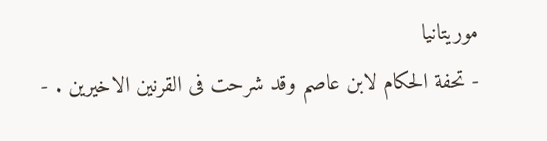موريتانيا
- تحفة الحكام لابن عاصم وقد شرحت فى القرنين الاخيرين . -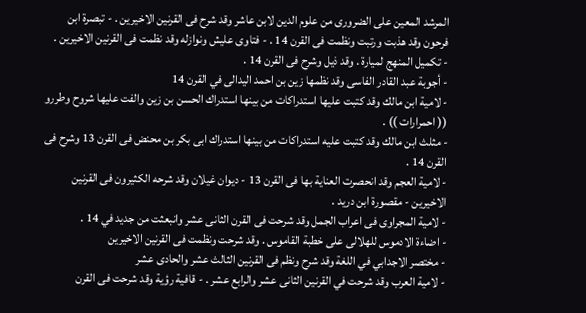المرشد المعين على الضرورى من علوم الدين لابن عاشر وقد شرح فى القرنين الاخيرين . - تبصرة ابن فرحون وقد هذبت ورتبت ونظمت فى القرن 14 . - فتاوى عليش ونوازله وقد نظمت فى القرنين الاخيرين .
- تكميل المنهج لميارة . وقد ذيل وشرح فى القرن 14 .
- أجوبة عبد القادر الفاسى وقد نظمها زين بن احمد اليدالى في القرن 14
- لامية ابن مالك وقد كتبت عليها استدراكات من بينها استدراك الحسن بن زين والفت عليها شروح وطررو (( احمرارات )) .
- مثلث ابن مالك وقد كتبت عليه استدراكات من بينها استدراك ابى بكر بن محنض فى القرن 13 وشرح فى القرن 14 .
- لامية العجم وقد انحصرت العناية بها فى القرن 13 - ديوان غيلان وقد شرحه الكثيرون فى القرنين الاخيرين - مقصورة ابن دريد .
- لامية المجراوى فى اعراب الجمل وقد شرحت فى القرن الثانى عشر وانبعثت من جديد في 14 .
- اضاءة الادموس للهلالى على خطبة القاموس . وقد شرحت ونظمت فى القرنين الاخيرين
- مختصر الاجدابي في اللغة وقد شرح ونظم فى القرنين الثالث عشر والحادى عشر
- لامية العرب وقد شرحت في القرنين الثانى عشر والرابع عشر . - قافية رؤية وقد شرحت فى القرن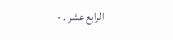الرابع عشر . -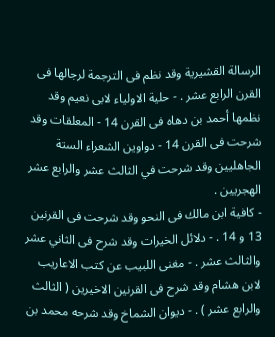الرسالة القشيرية وقد نظم فى الترجمة لرجالها فى القرن الرابع عشر . - حلية الاولياء لابى نعيم وقد نظمها أحمد بن دهاه فى القرن 14 - المعلقات وقد شرحت فى القرن 14 - دواوين الشعراء الستة الجاهليين وقد شرحت في الثالث عشر والرابع عشر الهجريين .
- كافية ابن مالك فى النحو وقد شرحت فى القرنين 13 و 14 . - دلائل الخيرات وقد شرح فى الثاني عشر والثالث عشر . - مغنى اللبيب عن كتب الاعاريب لابن هشام وقد شرح فى القرنين الاخيرين ( الثالث والرابع عشر ) . - ديوان الشماخ وقد شرحه محمد بن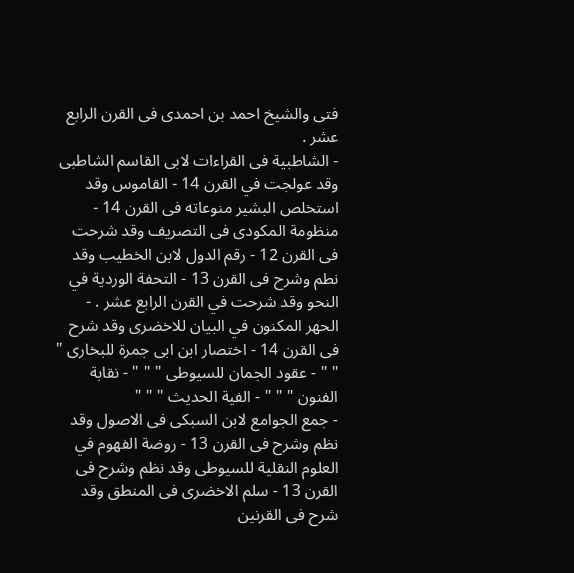فتى والشيخ احمد بن احمدى فى القرن الرابع عشر .
- الشاطبية فى القراءات لابى القاسم الشاطبى وقد عولجت في القرن 14 - القاموس وقد استخلص البشير منوعاته فى القرن 14 - منظومة المكودى فى التصريف وقد شرحت فى القرن 12 - رقم الدول لابن الخطيب وقد نطم وشرح فى القرن 13 - التحفة الوردية في النحو وقد شرحت في القرن الرابع عشر . - الحهر المكنون في البيان للاخضرى وقد شرح فى القرن 14 - اختصار ابن ابى جمرة للبخارى " " " - عقود الجمان للسيوطى " " " - نقابة الفنون " " " - الفية الحديث " " "
- جمع الجوامع لابن السبكى فى الاصول وقد نظم وشرح فى القرن 13 - روضة الفهوم في العلوم النقلية للسيوطى وقد نظم وشرح فى القرن 13 - سلم الاخضرى فى المنطق وقد شرح فى القرنين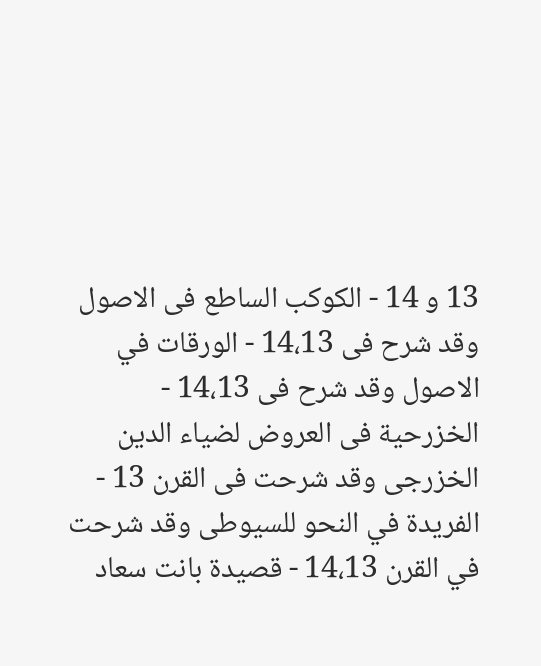13 و 14 - الكوكب الساطع فى الاصول وقد شرح فى 14،13 - الورقات في الاصول وقد شرح فى 14،13 - الخزرحية فى العروض لضياء الدين الخزرجى وقد شرحت فى القرن 13 - الفريدة في النحو للسيوطى وقد شرحت في القرن 14،13 - قصيدة بانت سعاد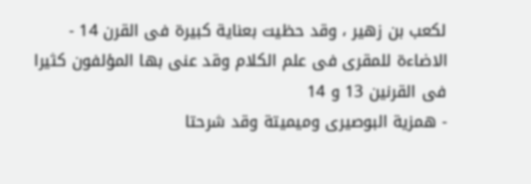لكعب بن زهير ، وقد حظيت بعناية كبيرة فى القرن 14 - الاضاءة للمقرى فى علم الكلام وقد عنى بها المؤلفون كثيرا فى القرنين 13 و 14
- همزية البوصيرى وميميتة وقد شرحتا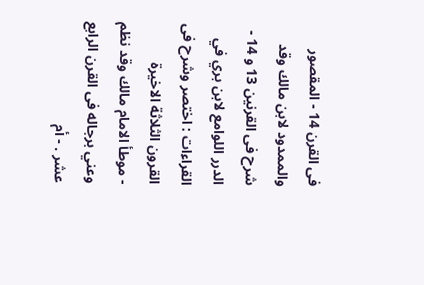فى القرن 14 - المقصور والممدود لابن مالك وقد شرح فى القرنين 13 و 14 - الدرر اللوامع لابن بري في القراءات : اختصر وشرح فى القرون الثلاثة الاخيرة
- موطأ الامام مالك وقد نظم وعني برجاله فى القرن الرابع عشر . - أم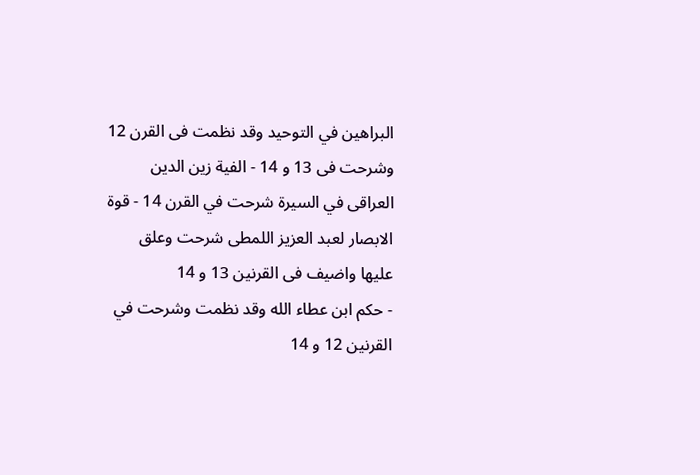البراهين في التوحيد وقد نظمت فى القرن 12 وشرحت فى 13 و 14 - الفية زين الدين العراقى في السيرة شرحت في القرن 14 - قوة الابصار لعبد العزيز اللمطى شرحت وعلق عليها واضيف فى القرنين 13 و 14
- حكم ابن عطاء الله وقد نظمت وشرحت في القرنين 12 و 14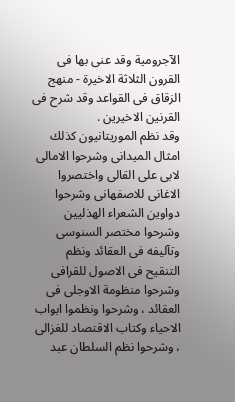الآجرومية وقد عنى بها فى القرون الثلاثة الاخيرة - منهج الزقاق فى القواعد وقد شرح فى القرنين الاخيرين .
وقد نظم الموريتانيون كذلك امثال الميدانى وشرحوا الامالى لابى على القالى واختصروا الاغانى للاصفهانى وشرحوا دواوين الشعراء الهذليين وشرحوا مختصر السنوسى وتآليفه فى العقائد ونظم التنقيح فى الاصول للقرافى وشرحوا منظومة الاوجلى فى العقائد ، وشرحوا ونظموا ابواب الاحياء وكتاب الاقتصاد للغزالى ، وشرحوا نظم السلطان عبد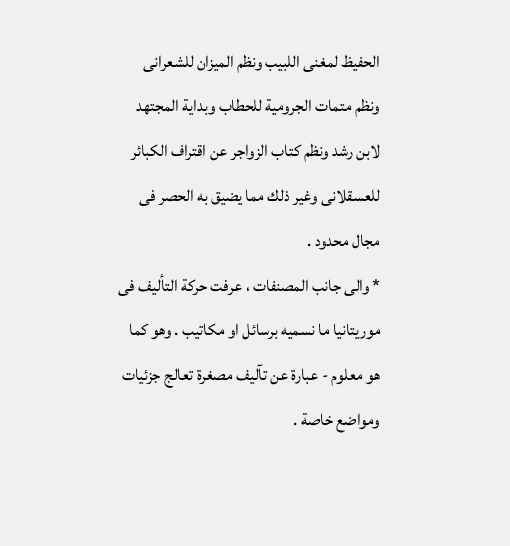الحفيظ لمغنى اللبيب ونظم الميزان للشعرانى ونظم متمات الجرومية للحطاب وبداية المجتهد لابن رشد ونظم كتاب الزواجر عن اقتراف الكبائر للعسقلانى وغير ذلك مما يضيق به الحصر فى مجال محدود .
* والى جانب المصنفات ، عرفت حركة التأليف فى موريتانيا ما نسميه برسائل او مكاتيب . وهو كما هو معلوم - عبارة عن تآليف مصغرة تعالج جزئيات ومواضع خاصة .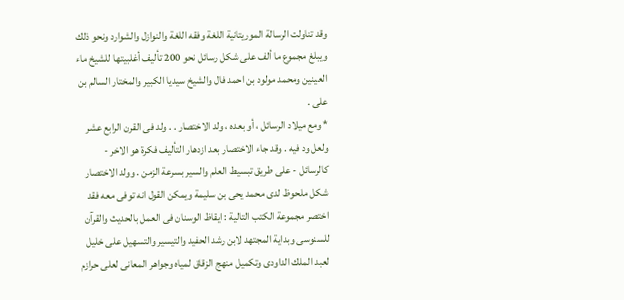وقد تناولت الرسالة الموريتانية اللغة وفقه اللغة والنوازل والشوارد ونحو ذلك ويبلغ مجموع ما ألف على شكل رسائل نحو 200 تأليف أغلبيتها للشيخ ماء العينين ومحمد مولود بن احمد فال والشيخ سيديا الكبير والمختار السالم بن على .
* ومع ميلاد الرسائل ، أو بعده ، ولد الاختصار . . ولد فى القرن الرابع عشر ولعل ود فيه . وقد جاء الاختصار بعد ازدهار التأليف فكرة هو الاخر - كالرسائل - على طريق تبسيط العلم والسير بسرعة الزمن . وولد الاختصار شكل ملحوظ لدى محمد يحى بن سليمة ويمكن القول انه توفى معه فقد اختصر مجموعة الكتب التالية : ايقاظ الوسنان فى العمل بالحديث والقرآن للسنوسى وبداية المجتهد لابن رشد الحفيد والتيسير والتسهيل على خليل لعبد الملك الداودى وتكميل منهج الزقاق لمياه وجواهر المعانى لعلى حرازم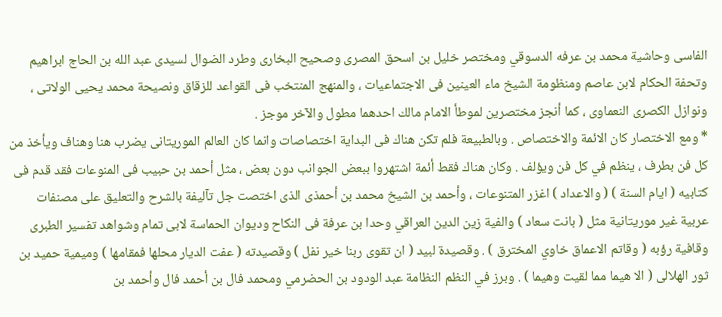الفاسى وحاشية محمد بن عرفه الدسوقي ومختصر خليل بن اسحق المصرى وصحيح البخارى وطرد الضوال لسيدى عبد الله بن الحاج ابراهيم وتحفة الحكام لابن عاصم ومنظومة الشيخ ماء العينين فى الاجتماعيات ، والمنهج المنتخب فى القواعد للزقاق ونصيحة محمد يحيى الولاتى ، ونوازل الكصرى النعماوى ، كما أنجز مختصرين لموطأ الامام مالك احدهما مطول والآخر موجز .
* ومع الاختصار كان الائمة والاختصاص . وبالطبيعة فلم تكن هناك فى البداية اختصاصات وانما كان العالم الموريتانى يضرب هنا وهناف ويأخذ من كل فن بطرف ، ينظم في كل فن ويؤلف . وكان هناك فقط أئمة اشتهروا ببعض الجوانب دون بعض ، مثل أحمد بن حبيب فى المنوعات فقد قدم فى كتابيه ( ايام السنة ) ( والاعداد ) اغزر المتنوعات ، وأحمد بن الشيخ محمد بن أحمذى الذى اختصت جل تآليفة بالشرح والتعليق على مصنفات عربية غير موريتانية مثل ( بانت سعاد ) والفية زين الدين العراقي وحدا بن عرفة فى النكاح وديوان الحماسة لابى تمام وشواهد تفسير الطبرى وقافية رؤبه ( وقاتم الاعماق خاوي المخترق ) . وقصيدة لبيد ( ان تقوى ربنا خير نفل ) وقصيدته ( عفت الديار محلها فمقامها ) وميمية حميد بن ثور الهلالى ( الا هيما مما لقيت وهيما ) . وبرز في النظم النظامة عبد الودود بن الحضرمي ومحمد فال بن أحمد فال وأحمد بن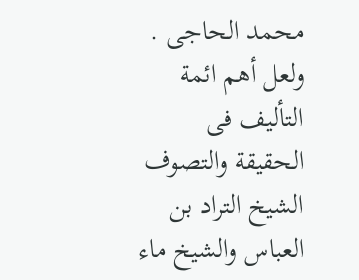محمد الحاجى . ولعل أهم ائمة التأليف فى الحقيقة والتصوف الشيخ التراد بن العباس والشيخ ماء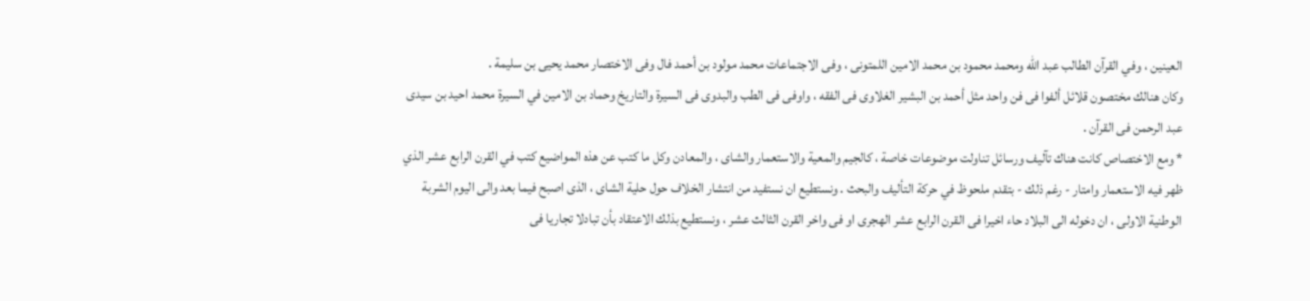العينين ، وفي القرآن الطالب عبد الله ومحمد محمود بن محمد الامين اللمتونى ، وفى الاجتماعات محمد مولود بن أحمد فال وفى الاختصار محمد يحيى بن سليمة .
وكان هنالك مختصون قلائل ألفوا فى فن واحد مثل أحمد بن البشير الغلاوى فى الفقه ، واوفى فى الطب والبدوى فى السيرة والتاريخ وحماد بن الامين في السيرة محمد احيد بن سيدى عبد الرحمن فى القرآن .
* ومع الاختصاص كانت هناك تآليف ورسائل تناولت موضوعات خاصة ، كالجيم والمعية والاستعمار والشاى ، والمعادن وكل ما كتب عن هذه المواضيع كتب في القرن الرابع عشر الذي ظهر فيه الاستعمار وامتار - رغم ذلك - بتقدم ملحوظ في حركة التأليف والبحث . ونستطيع ان نستفيد من انتشار الخلاف حول حلية الشاى ، الذى اصبح فيما بعد والى اليوم الشربة الوطنية الاولى ، ان دخوله الى البلاد حاء اخيرا فى القرن الرابع عشر الهجرى او فى واخر القرن الثالث عشر ، ونستطيع بذلك الاعتقاد بأن تبادلا تجاريا فى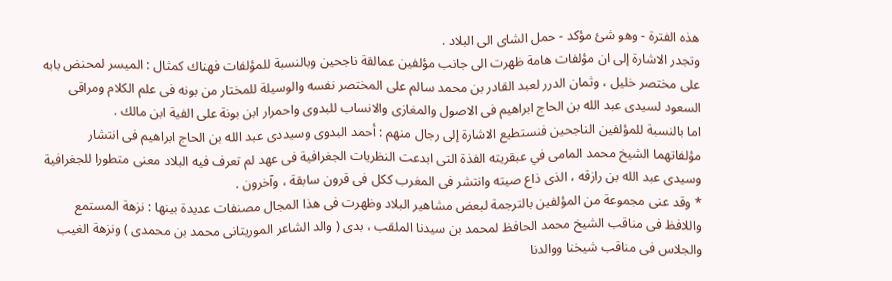هذه الفترة - وهو شئ مؤكد - حمل الشاى الى البلاد .
وتجدر الاشارة إلى ان مؤلفات هامة ظهرت الى جانب مؤلفين عمالقة ناجحين وبالنسبة للمؤلفات فهناك كمثال : الميسر لمحنض بابه على مختصر خليل ، وثمان الدرر لعبد القادر بن محمد سالم على المختصر نفسه والوسيلة للمختار من بونه فى علم الكلام ومراقى السعود لسيدى عبد الله بن الحاج ابراهيم فى الاصول والمغازى والانساب للبدوى واحمرار ابن بونة على الفية ابن مالك .
اما بالنسبة للمؤلفين الناجحين فنستطيع الاشارة إلى رجال منهم : أحمد البدوى وسيددى عبد الله بن الحاج ابراهيم فى انتشار مؤلفاتهما الشيخ محمد المامى في عبقريته الفذة التى ابدعت النظريات الجغرافية فى عهد لم تعرف فيه البلاد معنى متطورا للجغرافية وسيدى عبد الله بن رازقه ، الذى ذاع صيته وانتشر فى المغرب ككل فى قرون سابقة ، وآخرون .
* وقد عنى مجموعة من المؤلفين بالترجمة لبعض مشاهير البلاد وظهرت فى هذا المجال مصنفات عديدة بينها : نزهة المستمع واللافظ فى مناقب الشيخ محمد الحافظ لمحمد بن سيدنا الملقب ، بدى ( والد الشاعر الموريتانى محمد بن محمدى ) ونزهة الغيب والجلاس فى مناقب شيخنا ووالدنا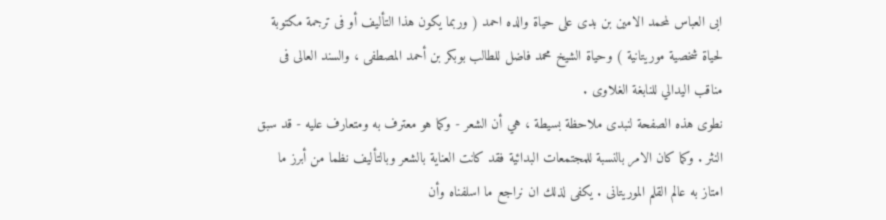ابى العباس لمحمد الامين بن بدى على حياة والده احمد ( وربما يكون هذا التأليف أو فى ترجمة مكتوبة لحياة شخصية موريتانية ) وحياة الشيخ محمد فاضل للطالب بوبكر بن أحمد المصطفى ، والسند العالى فى مناقب اليدالي للنابغة الغلاوى .
نطوى هذه الصفحة لنبدى ملاحظة بسيطة ، هي أن الشعر - وكما هو معترف به ومتعارف عليه - قد سبق النثر . وكما كان الامر بالنسبة للمجتمعات البدائية فقد كانت العناية بالشعر وبالتأليف نظما من أبرز ما امتاز به عالم القلم الموريتانى . يكفى لذلك ان نراجع ما اسلفناه وأن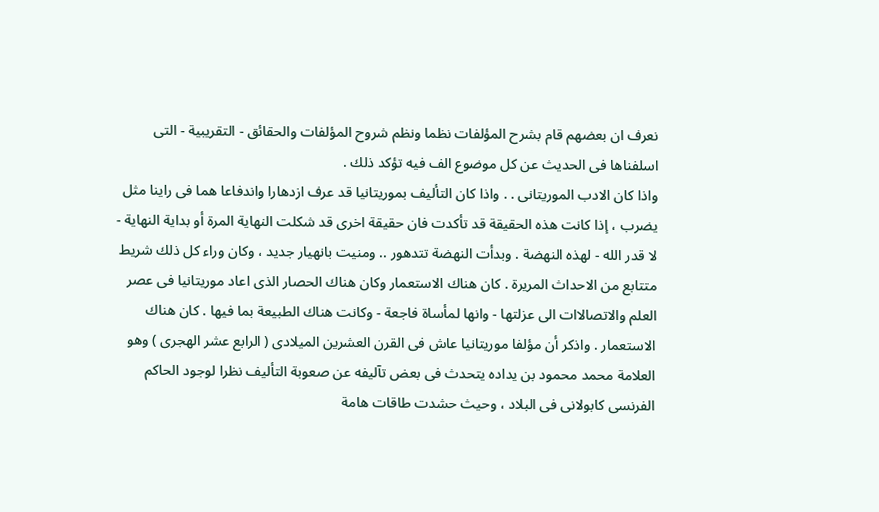نعرف ان بعضهم قام بشرح المؤلفات نظما ونظم شروح المؤلفات والحقائق - التقريبية - التى اسلفناها فى الحديث عن كل موضوع الف فيه تؤكد ذلك .
واذا كان الادب الموريتانى . . واذا كان التأليف بموريتانيا قد عرف ازدهارا واندفاعا هما فى راينا مثل يضرب ، إذا كانت هذه الحقيقة قد تأكدت فان حقيقة اخرى قد شكلت النهاية المرة أو بداية النهاية - لا قدر الله - لهذه النهضة . وبدأت النهضة تتدهور .. ومنيت بانهيار جديد ، وكان وراء كل ذلك شريط متتابع من الاحداث المريرة . كان هناك الاستعمار وكان هناك الحصار الذى اعاد موريتانيا فى عصر العلم والاتصالاات الى عزلتها - وانها لمأساة فاجعة - وكانت هناك الطبيعة بما فيها . كان هناك الاستعمار . واذكر أن مؤلفا موريتانيا عاش فى القرن العشرين الميلادى ( الرابع عشر الهجرى ) وهو العلامة محمد محمود بن يداده يتحدث فى بعض تآليفه عن صعوبة التأليف نظرا لوجود الحاكم الفرنسى كابولانى فى البلاد ، وحيث حشدت طاقات هامة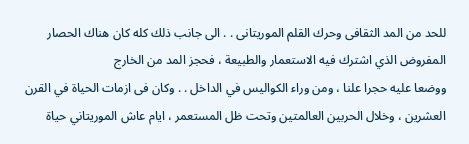للحد من المد الثقافى وحرك القلم الموريتانى . . الى جانب ذلك كله كان هناك الحصار المفروض الذي اشترك فيه الاستعمار والطبيعة ، فحجز المد من الخارج
ووضعا عليه حجرا علنا ، ومن وراء الكواليس في الداخل . . وكان فى ازمات الحياة في القرن العشرين ، وخلال الحربين العالمتين وتحت ظل المستعمر ، ايام عاش الموريتاني حياة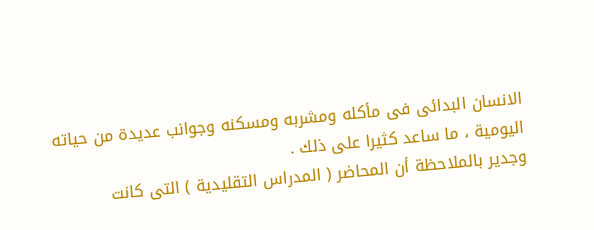الانسان البدائى فى مأكله ومشربه ومسكنه وجوانب عديدة من حياته اليومية ، ما ساعد كثيرا على ذلك .
وجدير بالملاحظة أن المحاضر ( المدراس التقليدية ) التى كانت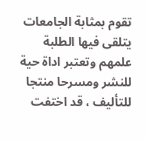تقوم بمثابة الجامعات يتلقى فيها الطلبة علمهم وتعتبر اداة حية للنشر ومسرحا منتجا للتأليف ، قد اختفت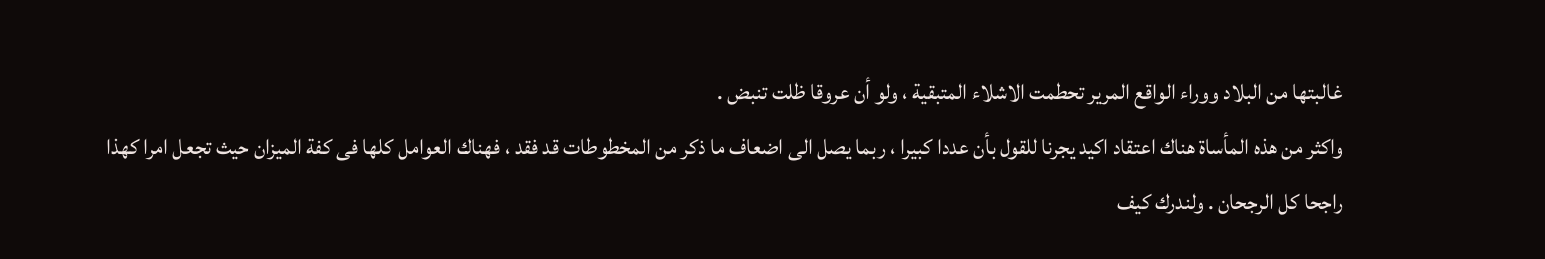غالبتها من البلاد ووراء الواقع المرير تحطمت الاشلاء المتبقية ، ولو أن عروقا ظلت تنبض .
واكثر من هذه المأساة هناك اعتقاد اكيد يجرنا للقول بأن عددا كبيرا ، ربما يصل الى اضعاف ما ذكر من المخطوطات قد فقد ، فهناك العوامل كلها فى كفة الميزان حيث تجعل امرا كهذا راجحا كل الرجحان . ولندرك كيف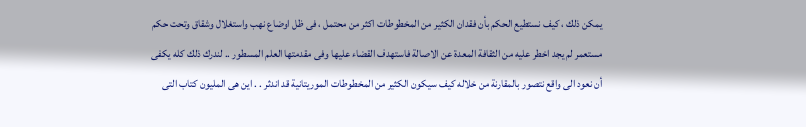يمكن ذلك ، كيف نستطيع الحكم بأن فقدان الكثير من المخطوطات اكثر من محتمل ، فى ظل اوضاع نهب واستغلال وشقاق وتحت حكم مستعمر لم يجد اخطر عليه من الثقافة المعدة عن الاصالة فاستهدف القضاء عليها وفى مقدمتها العلم المسطور .. لندرك ذلك كله يكفى أن نعود الى واقع نتصور بالمقارنة من خلاله كيف سيكون الكثير من المخطوطات الموريتانية قد اندثر . . اين هى المليون كتاب التى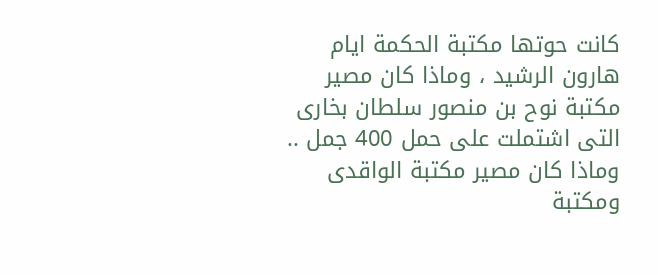كانت حوتها مكتبة الحكمة ايام هارون الرشيد ، وماذا كان مصير مكتبة نوح بن منصور سلطان بخارى التى اشتملت على حمل 400 جمل .. وماذا كان مصير مكتبة الواقدى ومكتبة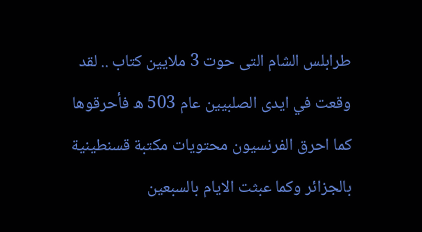طرابلس الشام التى حوت 3 ملايين كتاب .. لقد وقعت في ايدى الصلبيين عام 503 ه فأحرقوها كما احرق الفرنسيون محتويات مكتبة قسنطينية بالجزائر وكما عبثت الايام بالسبعين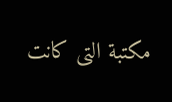مكتبة التى كانت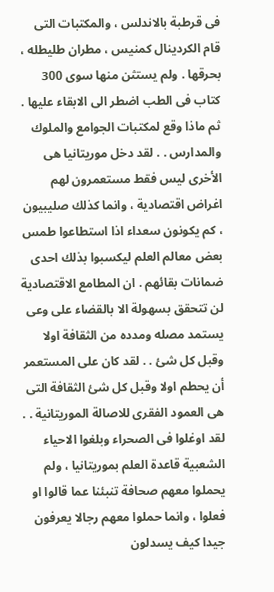فى قرطبة بالاندلس ، والمكتبات التى قام الكردينال كمنيس ، مطران طليطله ، بحرقها . ولم يستثن منها سوى 300 كتاب فى الطب اضطر الى الابقاء عليها . ثم ماذا وقع لمكتبات الجوامع والملوك والمدارس . . لقد دخل موريتانيا هى الأخرى ليس فقط مستعمرون لهم اغراض اقتصادية ، وانما كذلك صليبيون ، كم يكونون سعداء اذا استطاعوا طمس بعض معالم العلم ليكسبوا بذلك احدى ضمانات بقائهم . ان المطامع الاقتصادية لن تتحقق بسهولة الا بالقضاء على وعى يستمد مصله ومدده من الثقافة اولا وقبل كل شئ . . لقد كان على المستعمر أن يحطم اولا وقبل كل شئ الثقافة التى هى العمود الفقرى للاصالة الموريتانية . . لقد اوغلوا فى الصحراء وبلغوا الاحياء الشعبية قاعدة العلم بموريتانيا ، ولم يحملوا معهم صحافة تنبئنا عما قالوا او فعلوا ، وانما حملوا معهم رجالا يعرفون جيدا كيف يسدلون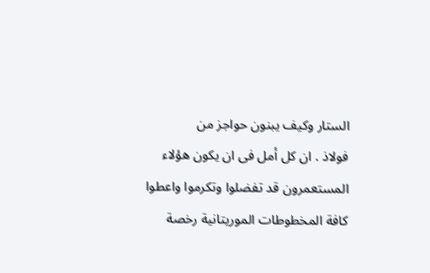الستار وكيف يبنون حواجز من
فولاذ . ان كل أمل فى ان يكون هؤلاء المستعمرون قد تفضلوا وتكرموا واعطوا كافة المخطوطات الموريتانية رخصة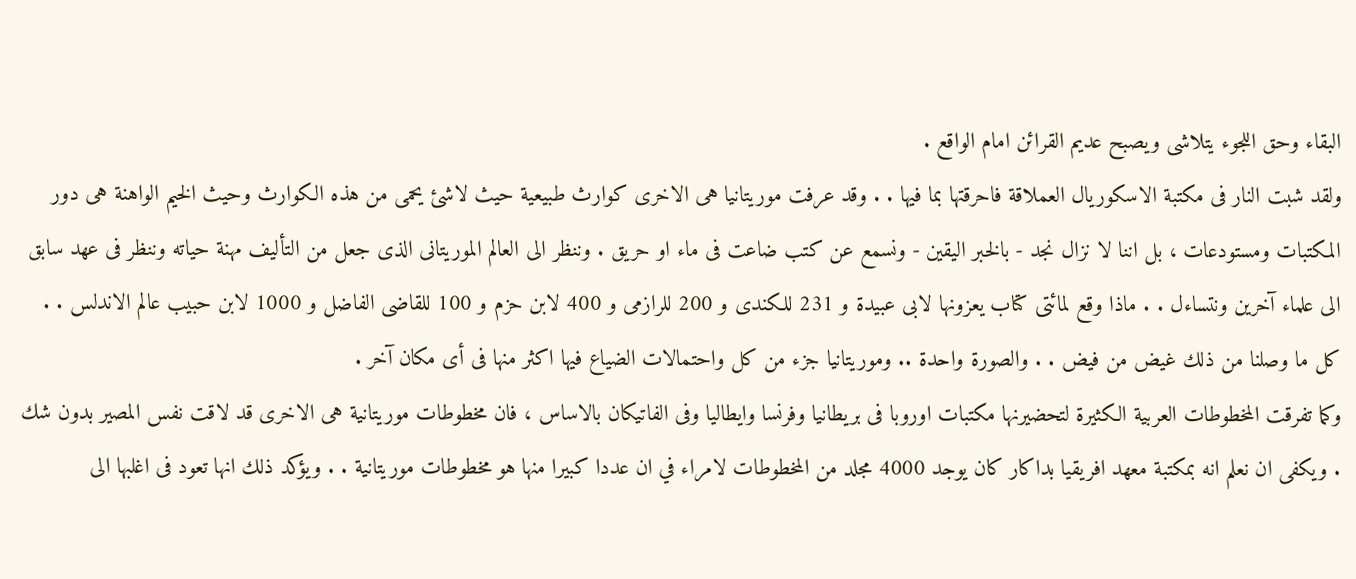البقاء وحق اللجوء يتلاشى ويصبح عديم القرائن امام الواقع .
ولقد شبت النار فى مكتبة الاسكوريال العملاقة فاحرقتها بما فيها . . وقد عرفت موريتانيا هى الاخرى كوارث طبيعية حيث لاشئ يحمى من هذه الكوارث وحيث الخيم الواهنة هى دور المكتبات ومستودعات ، بل اننا لا نزال نجد - بالخبر اليقين - ونسمع عن كتب ضاعت فى ماء او حريق . وننظر الى العالم الموريتانى الذى جعل من التأليف مهنة حياته وننظر فى عهد سابق الى علماء آخرين ونتساءل . . ماذا وقع لمائتى كتاب يعزونها لابى عبيدة و 231 للكندى و 200 للرازمى و 400 لابن حزم و 100 للقاضى الفاضل و 1000 لابن حبيب عالم الاندلس . . كل ما وصلنا من ذلك غيض من فيض . . والصورة واحدة .. وموريتانيا جزء من كل واحتمالات الضياع فيها اكثر منها فى أى مكان آخر .
وكما تفرقت المخطوطات العربية الكثيرة لتحضيرنها مكتبات اوروبا فى بريطانيا وفرنسا وايطاليا وفى الفاتيكان بالاساس ، فان مخطوطات موريتانية هى الاخرى قد لاقت نفس المصير بدون شك . ويكفى ان نعلم انه بمكتبة معهد افريقيا بداكار كان يوجد 4000 مجلد من المخطوطات لامراء في ان عددا كبيرا منها هو مخطوطات موريتانية . . ويؤكد ذلك انها تعود فى اغلبها الى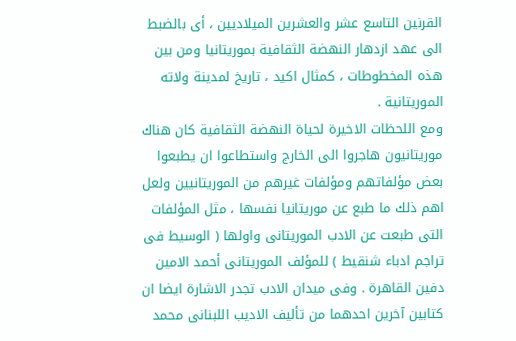القرنين التاسع عشر والعشرين الميلاديين ، أى بالضبط الى عهد ازدهار النهضة الثقافية بموريتانيا ومن بين هذه المخطوطات ، كمثال اكيد ، تاريخ لمدينة ولاته الموريتانية .
ومع اللحظات الاخيرة لحياة النهضة الثقافية كان هناك موريتانيون هاجروا الى الخارج واستطاعوا ان يطبعوا بعض مؤلفاتهم ومؤلفات غيرهم من الموريتانيين ولعل اهم ذلك ما طبع عن موريتانيا نفسها ، مثل المؤلفات التى طبعت عن الادب الموريتانى واولها ( الوسيط فى تراجم ادباء شنقيط ) للمؤلف الموريتانى أحمد الامين دفين القاهرة . وفى ميدان الادب تجدر الاشارة ايضا ان كتابين آخرين احدهما من تأليف الاديب اللبنانى محمد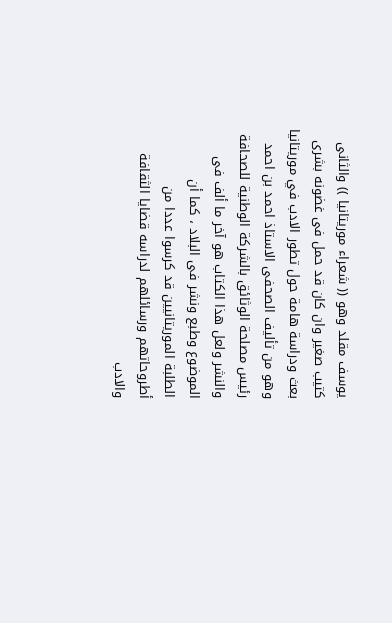يوسف مقلد وهو (( شعراء موريتانيا )) والثانى كتيب صغير وان كان قد حمل فى غضونه بشرى بعث ودراسة هامة حول تطور الادب في موريتانيا وهو من تأليف الصحفى الاستاذ احمد بن احمد رئيس مصلحة الوثائق بالشركة الوطنية للصحافة والنشر ولعل هذا الكتاب هو آخر ما ألف فى الموضوع وطبع ونشر فى البلاد ، كما أن
الطلبة الموريتانيين قد كرسوا عددا من أطروحاتهم ورسائلهم لدراسه قضايا الثقافة والادب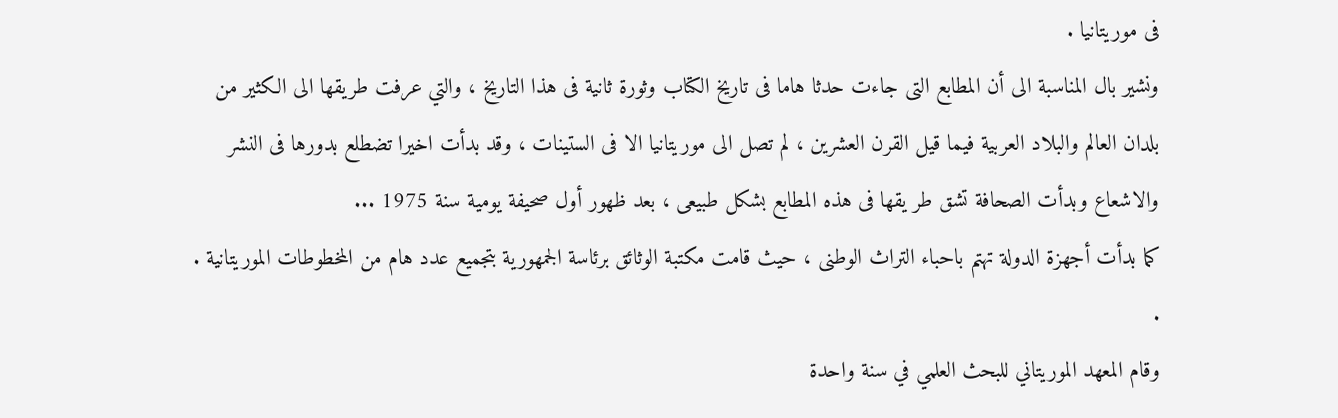فى موريتانيا .
ونشير بال المناسبة الى أن المطابع التى جاءت حدثا هاما فى تاريخ الكتاب وثورة ثانية فى هذا التاريخ ، والتي عرفت طريقها الى الكثير من بلدان العالم والبلاد العربية فيما قيل القرن العشرين ، لم تصل الى موريتانيا الا فى الستينات ، وقد بدأت اخيرا تضطلع بدورها فى النشر والاشعاع وبدأت الصحافة تشق طر يقها فى هذه المطابع بشكل طبيعى ، بعد ظهور أول صحيفة يومية سنة 1975 ...
كما بدأت أجهزة الدولة تهتم باحباء التراث الوطنى ، حيث قامت مكتبة الوثائق برئاسة الجمهورية بتجميع عدد هام من المخطوطات الموريتانية . .
وقام المعهد الموريتاني للبحث العلمي في سنة واحدة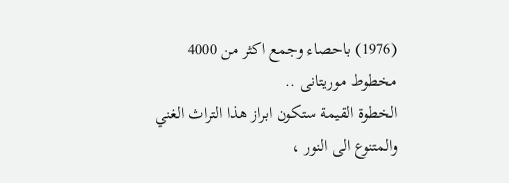(1976) باحصاء وجمع اكثر من 4000 مخطوط موريتانى ..
الخطوة القيمة ستكون ابراز هذا التراث الغني والمتنوع الى النور ،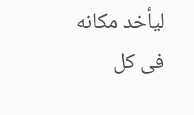ليأخد مكانه فى كل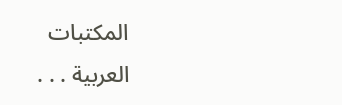المكتبات العربية . . .